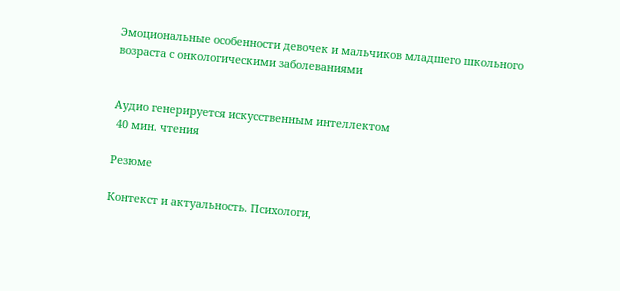Эмоциональные особенности девочек и мальчиков младшего школьного возраста с онкологическими заболеваниями


Аудио генерируется искусственным интеллектом
 40 мин. чтения

Резюме

Контекст и актуальность. Психологи,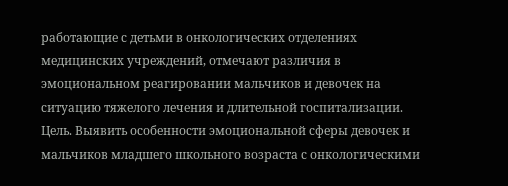работающие с детьми в онкологических отделениях медицинских учреждений, отмечают различия в эмоциональном реагировании мальчиков и девочек на ситуацию тяжелого лечения и длительной госпитализации. Цель. Выявить особенности эмоциональной сферы девочек и мальчиков младшего школьного возраста с онкологическими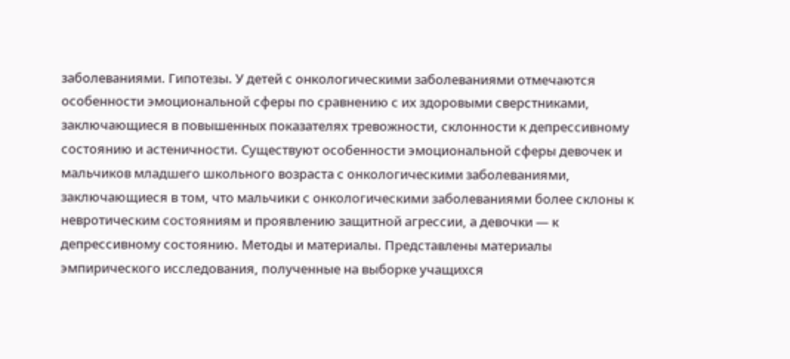заболеваниями. Гипотезы. У детей с онкологическими заболеваниями отмечаются особенности эмоциональной сферы по сравнению с их здоровыми сверстниками, заключающиеся в повышенных показателях тревожности, склонности к депрессивному состоянию и астеничности. Существуют особенности эмоциональной сферы девочек и мальчиков младшего школьного возраста с онкологическими заболеваниями, заключающиеся в том, что мальчики с онкологическими заболеваниями более склоны к невротическим состояниям и проявлению защитной агрессии, а девочки — к депрессивному состоянию. Методы и материалы. Представлены материалы эмпирического исследования, полученные на выборке учащихся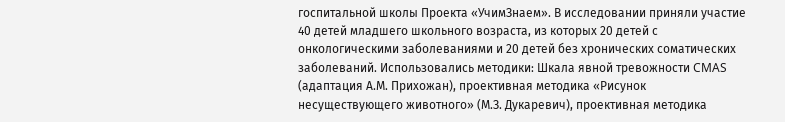госпитальной школы Проекта «УчимЗнаем». В исследовании приняли участие 40 детей младшего школьного возраста, из которых 20 детей с онкологическими заболеваниями и 20 детей без хронических соматических заболеваний. Использовались методики: Шкала явной тревожности CMAS (адаптация А.М. Прихожан), проективная методика «Рисунок несуществующего животного» (М.З. Дукаревич), проективная методика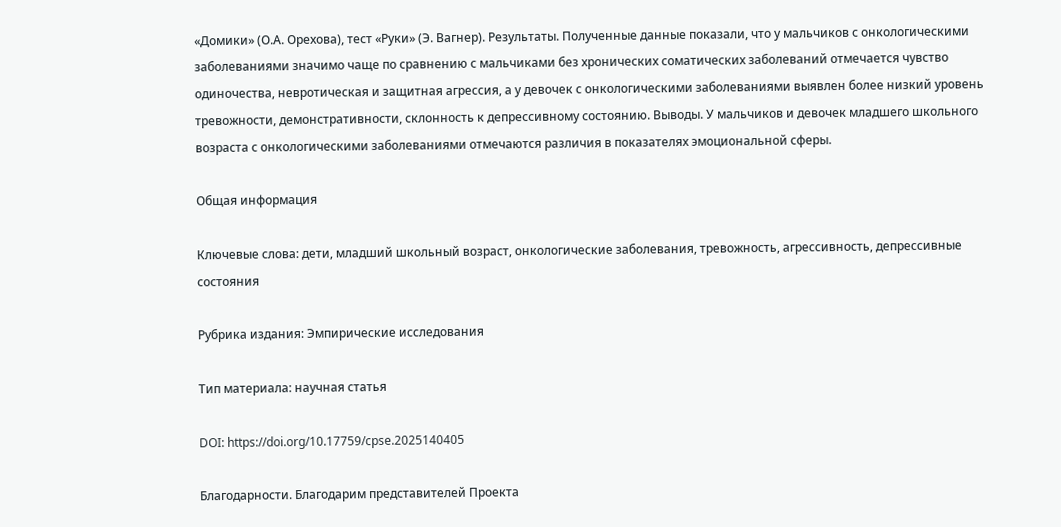«Домики» (О.А. Орехова), тест «Руки» (Э. Вагнер). Результаты. Полученные данные показали, что у мальчиков с онкологическими заболеваниями значимо чаще по сравнению с мальчиками без хронических соматических заболеваний отмечается чувство одиночества, невротическая и защитная агрессия, а у девочек с онкологическими заболеваниями выявлен более низкий уровень тревожности, демонстративности, склонность к депрессивному состоянию. Выводы. У мальчиков и девочек младшего школьного возраста с онкологическими заболеваниями отмечаются различия в показателях эмоциональной сферы.

Общая информация

Ключевые слова: дети, младший школьный возраст, онкологические заболевания, тревожность, агрессивность, депрессивные состояния

Рубрика издания: Эмпирические исследования

Тип материала: научная статья

DOI: https://doi.org/10.17759/cpse.2025140405

Благодарности. Благодарим представителей Проекта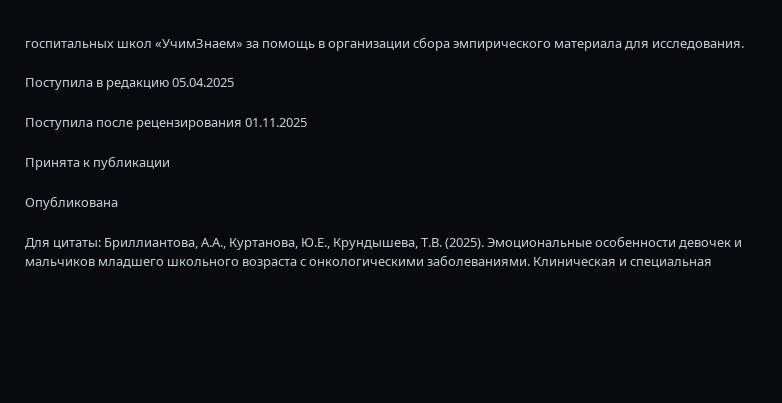госпитальных школ «УчимЗнаем» за помощь в организации сбора эмпирического материала для исследования.

Поступила в редакцию 05.04.2025

Поступила после рецензирования 01.11.2025

Принята к публикации

Опубликована

Для цитаты: Бриллиантова, А.А., Куртанова, Ю.Е., Крундышева, Т.В. (2025). Эмоциональные особенности девочек и мальчиков младшего школьного возраста с онкологическими заболеваниями. Клиническая и специальная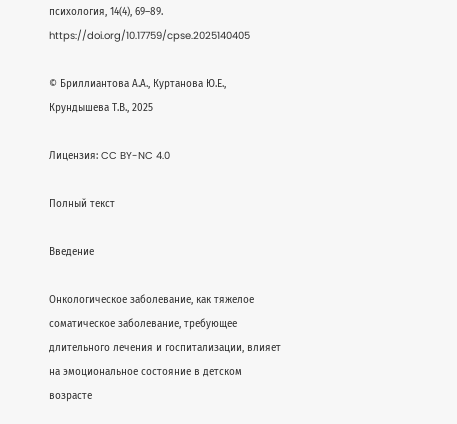психология, 14(4), 69–89. https://doi.org/10.17759/cpse.2025140405

© Бриллиантова А.А., Куртанова Ю.Е., Крундышева Т.В., 2025

Лицензия: CC BY-NC 4.0

Полный текст

Введение

Онкологическое заболевание, как тяжелое соматическое заболевание, требующее длительного лечения и госпитализации, влияет на эмоциональное состояние в детском возрасте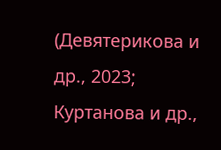(Девятерикова и др., 2023; Куртанова и др.,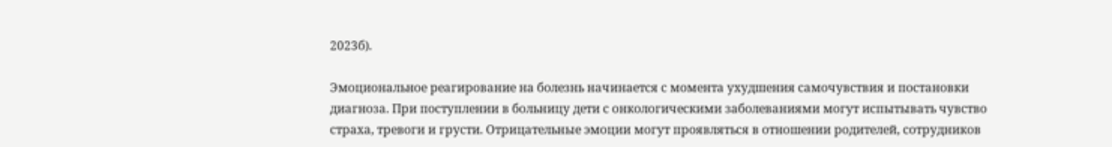2023б).

Эмоциональное реагирование на болезнь начинается с момента ухудшения самочувствия и постановки диагноза. При поступлении в больницу дети с онкологическими заболеваниями могут испытывать чувство страха, тревоги и грусти. Отрицательные эмоции могут проявляться в отношении родителей, сотрудников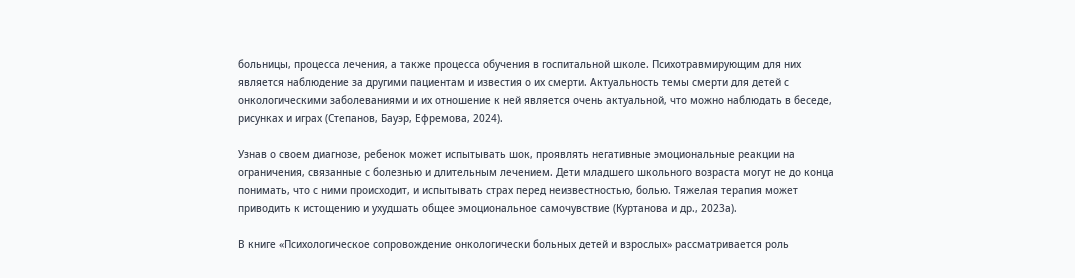больницы, процесса лечения, а также процесса обучения в госпитальной школе. Психотравмирующим для них является наблюдение за другими пациентам и известия о их смерти. Актуальность темы смерти для детей с онкологическими заболеваниями и их отношение к ней является очень актуальной, что можно наблюдать в беседе, рисунках и играх (Степанов, Бауэр, Ефремова, 2024).

Узнав о своем диагнозе, ребенок может испытывать шок, проявлять негативные эмоциональные реакции на ограничения, связанные с болезнью и длительным лечением. Дети младшего школьного возраста могут не до конца понимать, что с ними происходит, и испытывать страх перед неизвестностью, болью. Тяжелая терапия может приводить к истощению и ухудшать общее эмоциональное самочувствие (Куртанова и др., 2023а).

В книге «Психологическое сопровождение онкологически больных детей и взрослых» рассматривается роль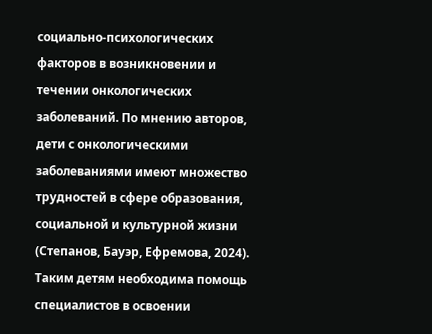социально-психологических факторов в возникновении и течении онкологических заболеваний. По мнению авторов, дети с онкологическими заболеваниями имеют множество трудностей в сфере образования, социальной и культурной жизни (Степанов, Бауэр, Ефремова, 2024). Таким детям необходима помощь специалистов в освоении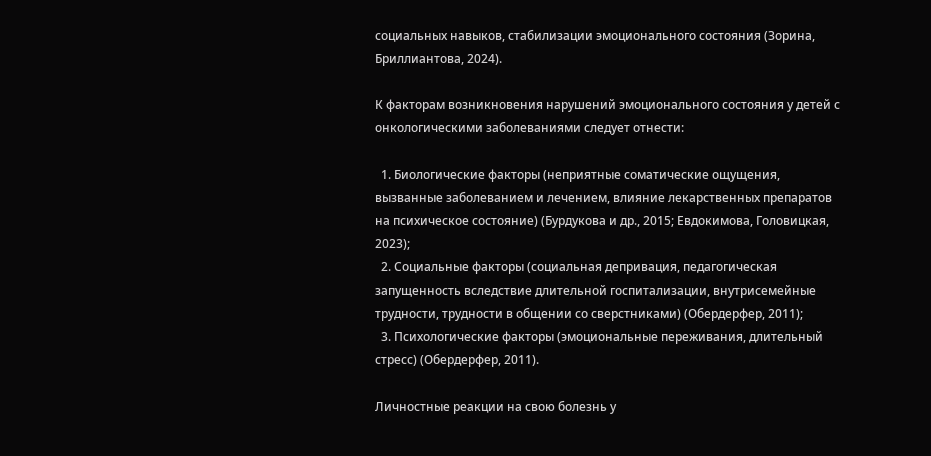социальных навыков, стабилизации эмоционального состояния (Зорина, Бриллиантова, 2024).

К факторам возникновения нарушений эмоционального состояния у детей с онкологическими заболеваниями следует отнести:

  1. Биологические факторы (неприятные соматические ощущения, вызванные заболеванием и лечением, влияние лекарственных препаратов на психическое состояние) (Бурдукова и др., 2015; Евдокимова, Головицкая, 2023);
  2. Социальные факторы (социальная депривация, педагогическая запущенность вследствие длительной госпитализации, внутрисемейные трудности, трудности в общении со сверстниками) (Обердерфер, 2011);
  3. Психологические факторы (эмоциональные переживания, длительный стресс) (Обердерфер, 2011).

Личностные реакции на свою болезнь у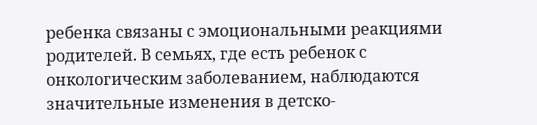ребенка связаны с эмоциональными реакциями родителей. В семьях, где есть ребенок с онкологическим заболеванием, наблюдаются значительные изменения в детско-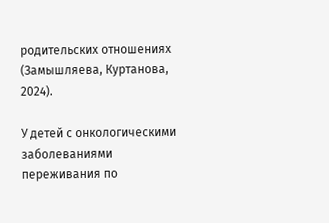родительских отношениях (Замышляева, Куртанова, 2024).

У детей с онкологическими заболеваниями переживания по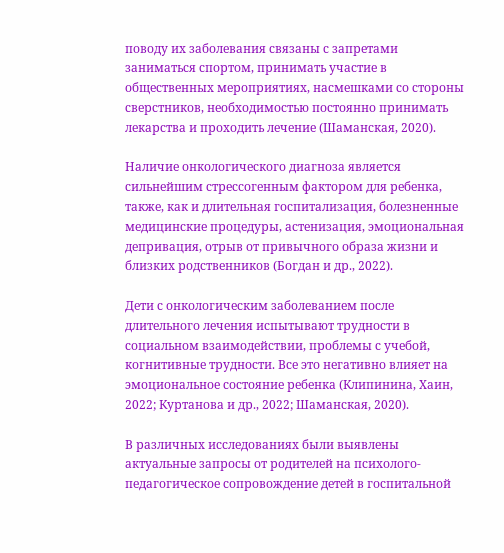поводу их заболевания связаны с запретами заниматься спортом, принимать участие в общественных мероприятиях, насмешками со стороны сверстников, необходимостью постоянно принимать лекарства и проходить лечение (Шаманская, 2020).

Наличие онкологического диагноза является сильнейшим стрессогенным фактором для ребенка, также, как и длительная госпитализация, болезненные медицинские процедуры, астенизация, эмоциональная депривация, отрыв от привычного образа жизни и близких родственников (Богдан и др., 2022).

Дети с онкологическим заболеванием после длительного лечения испытывают трудности в социальном взаимодействии, проблемы с учебой, когнитивные трудности. Все это негативно влияет на эмоциональное состояние ребенка (Клипинина, Хаин, 2022; Куртанова и др., 2022; Шаманская, 2020).

В различных исследованиях были выявлены актуальные запросы от родителей на психолого-педагогическое сопровождение детей в госпитальной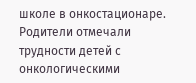школе в онкостационаре. Родители отмечали трудности детей с онкологическими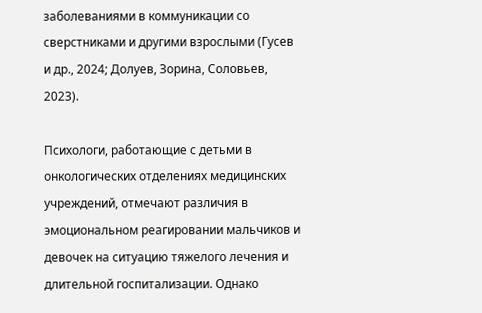заболеваниями в коммуникации со сверстниками и другими взрослыми (Гусев и др., 2024; Долуев, Зорина, Соловьев, 2023).

Психологи, работающие с детьми в онкологических отделениях медицинских учреждений, отмечают различия в эмоциональном реагировании мальчиков и девочек на ситуацию тяжелого лечения и длительной госпитализации. Однако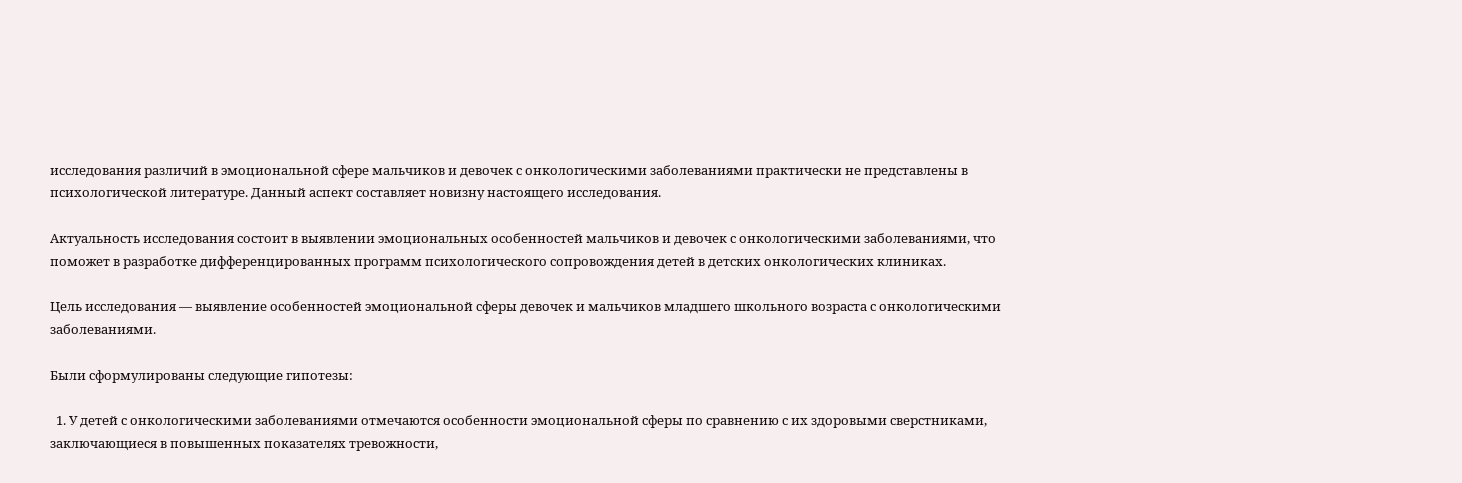исследования различий в эмоциональной сфере мальчиков и девочек с онкологическими заболеваниями практически не представлены в психологической литературе. Данный аспект составляет новизну настоящего исследования.

Актуальность исследования состоит в выявлении эмоциональных особенностей мальчиков и девочек с онкологическими заболеваниями, что поможет в разработке дифференцированных программ психологического сопровождения детей в детских онкологических клиниках.

Цель исследования — выявление особенностей эмоциональной сферы девочек и мальчиков младшего школьного возраста с онкологическими заболеваниями.

Были сформулированы следующие гипотезы:

  1. У детей с онкологическими заболеваниями отмечаются особенности эмоциональной сферы по сравнению с их здоровыми сверстниками, заключающиеся в повышенных показателях тревожности,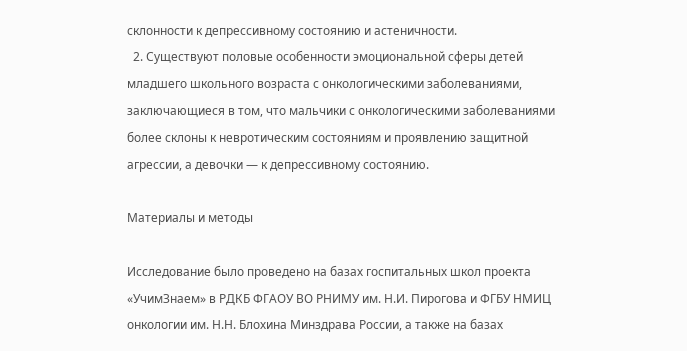склонности к депрессивному состоянию и астеничности.
  2. Существуют половые особенности эмоциональной сферы детей младшего школьного возраста с онкологическими заболеваниями, заключающиеся в том, что мальчики с онкологическими заболеваниями более склоны к невротическим состояниям и проявлению защитной агрессии, а девочки — к депрессивному состоянию.

Материалы и методы

Исследование было проведено на базах госпитальных школ проекта «УчимЗнаем» в РДКБ ФГАОУ ВО РНИМУ им. Н.И. Пирогова и ФГБУ НМИЦ онкологии им. Н.Н. Блохина Минздрава России, а также на базах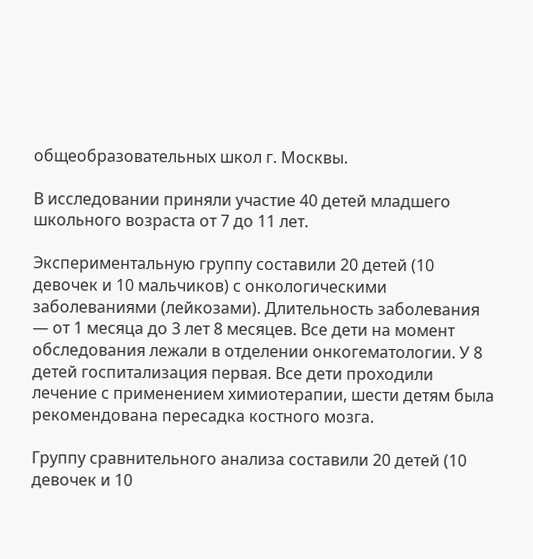общеобразовательных школ г. Москвы.

В исследовании приняли участие 40 детей младшего школьного возраста от 7 до 11 лет.

Экспериментальную группу составили 20 детей (10 девочек и 10 мальчиков) с онкологическими заболеваниями (лейкозами). Длительность заболевания — от 1 месяца до 3 лет 8 месяцев. Все дети на момент обследования лежали в отделении онкогематологии. У 8 детей госпитализация первая. Все дети проходили лечение с применением химиотерапии, шести детям была рекомендована пересадка костного мозга.

Группу сравнительного анализа составили 20 детей (10 девочек и 10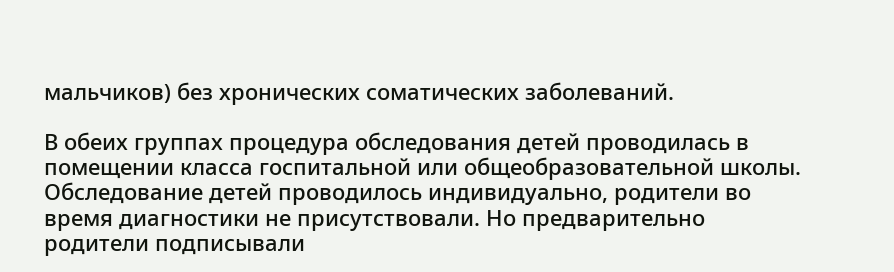мальчиков) без хронических соматических заболеваний.

В обеих группах процедура обследования детей проводилась в помещении класса госпитальной или общеобразовательной школы. Обследование детей проводилось индивидуально, родители во время диагностики не присутствовали. Но предварительно родители подписывали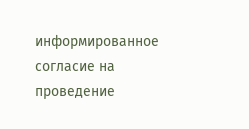информированное согласие на проведение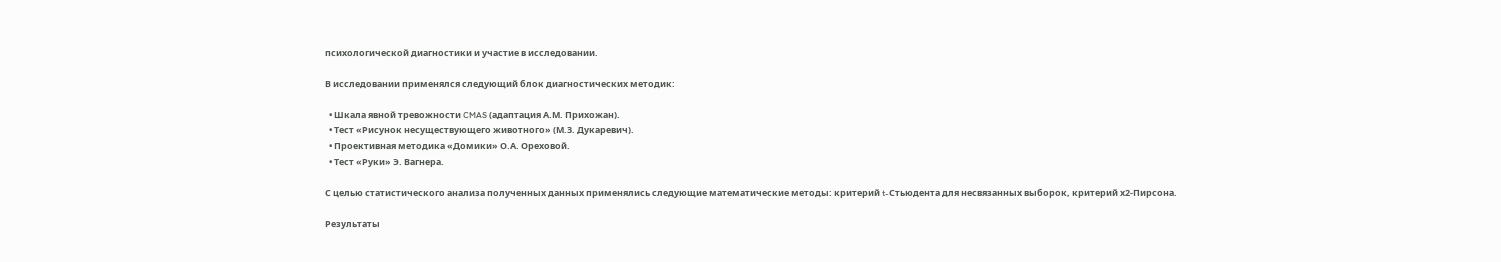психологической диагностики и участие в исследовании.

В исследовании применялся следующий блок диагностических методик:

  • Шкала явной тревожности CMAS (адаптация А.М. Прихожан).
  • Тест «Рисунок несуществующего животного» (М.З. Дукаревич).
  • Проективная методика «Домики» О.А. Ореховой.
  • Тест «Руки» Э. Вагнера.

С целью статистического анализа полученных данных применялись следующие математические методы: критерий t-Стьюдента для несвязанных выборок, критерий х2-Пирсона.

Результаты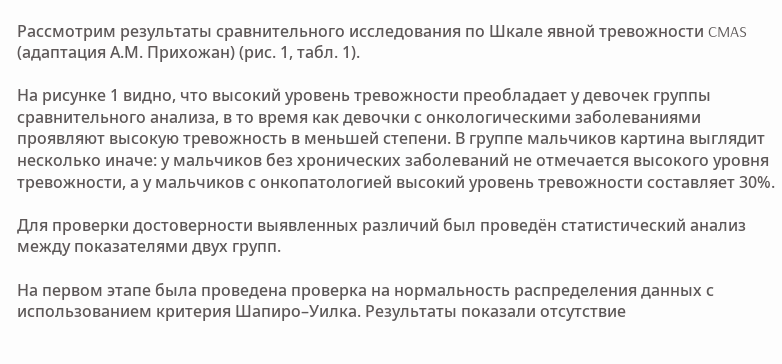Рассмотрим результаты сравнительного исследования по Шкале явной тревожности CMAS (адаптация А.М. Прихожан) (рис. 1, табл. 1).

На рисунке 1 видно, что высокий уровень тревожности преобладает у девочек группы сравнительного анализа, в то время как девочки с онкологическими заболеваниями проявляют высокую тревожность в меньшей степени. В группе мальчиков картина выглядит несколько иначе: у мальчиков без хронических заболеваний не отмечается высокого уровня тревожности, а у мальчиков с онкопатологией высокий уровень тревожности составляет 30%.

Для проверки достоверности выявленных различий был проведён статистический анализ между показателями двух групп.

На первом этапе была проведена проверка на нормальность распределения данных с использованием критерия Шапиро–Уилка. Результаты показали отсутствие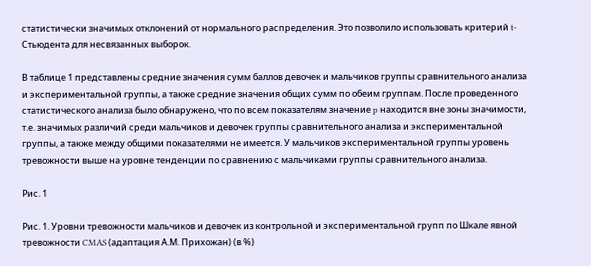статистически значимых отклонений от нормального распределения. Это позволило использовать критерий t-Стьюдента для несвязанных выборок.

В таблице 1 представлены средние значения сумм баллов девочек и мальчиков группы сравнительного анализа и экспериментальной группы, а также средние значения общих сумм по обеим группам. После проведенного статистического анализа было обнаружено, что по всем показателям значение p находится вне зоны значимости, т.е. значимых различий среди мальчиков и девочек группы сравнительного анализа и экспериментальной группы, а также между общими показателями не имеется. У мальчиков экспериментальной группы уровень тревожности выше на уровне тенденции по сравнению с мальчиками группы сравнительного анализа.

Рис. 1

Рис. 1. Уровни тревожности мальчиков и девочек из контрольной и экспериментальной групп по Шкале явной тревожности CMAS (адаптация А.М. Прихожан) (в %)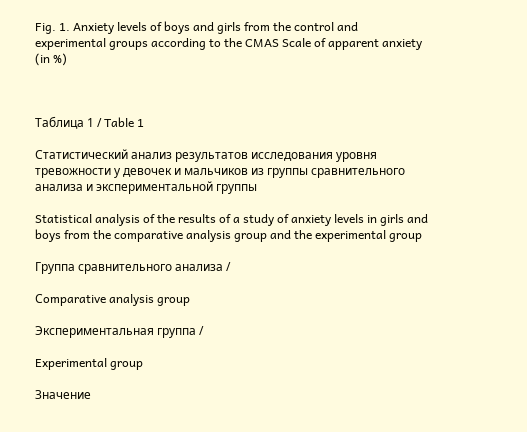Fig. 1. Anxiety levels of boys and girls from the control and experimental groups according to the CMAS Scale of apparent anxiety (in %)



Таблица 1 / Table 1

Статистический анализ результатов исследования уровня тревожности у девочек и мальчиков из группы сравнительного анализа и экспериментальной группы

Statistical analysis of the results of a study of anxiety levels in girls and boys from the comparative analysis group and the experimental group

Группа сравнительного анализа /

Сomparative analysis group

Экспериментальная группа /

Experimental group

Значение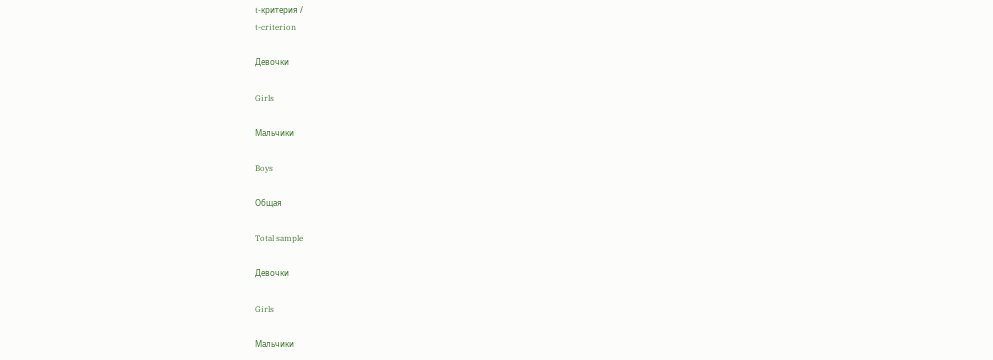t-критерия /
t-criterion

Девочки

Girls

Мальчики

Boys

Общая

Total sample

Девочки

Girls

Мальчики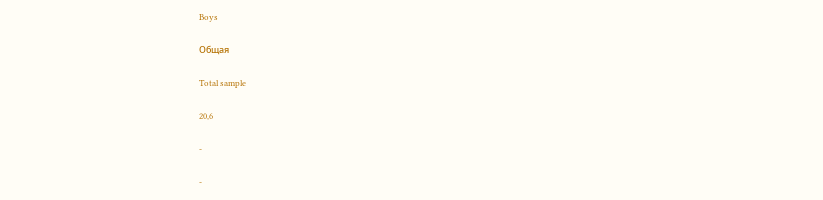Boys

Общая

Total sample

20,6

-

-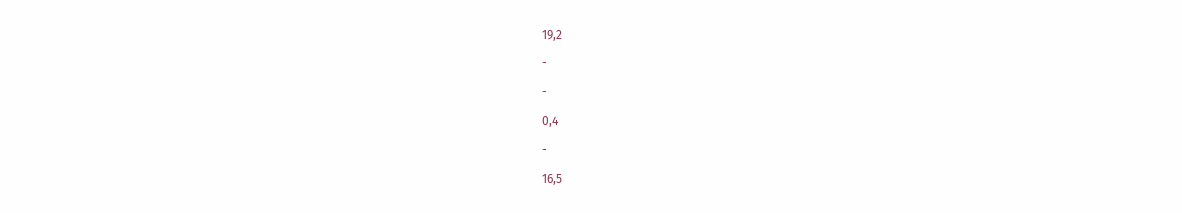19,2

-

-

0,4

-

16,5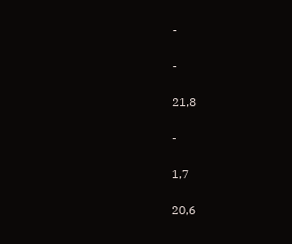-

-

21,8

-

1,7

20,6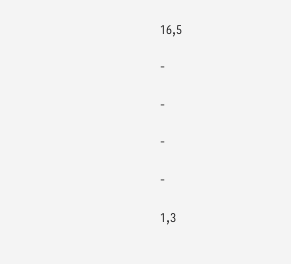16,5

-

-

-

-

1,3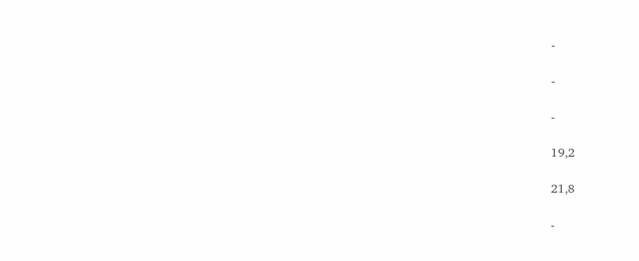-

-

-

19,2

21,8

-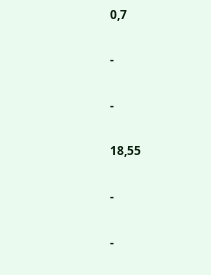0,7

-

-

18,55

-

-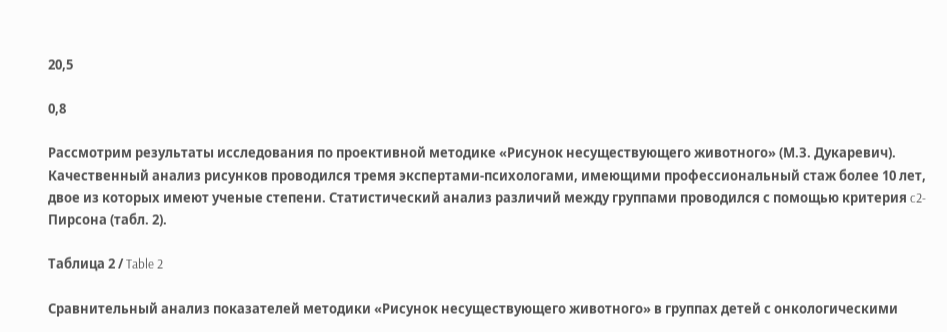20,5

0,8

Рассмотрим результаты исследования по проективной методике «Рисунок несуществующего животного» (М.З. Дукаревич). Качественный анализ рисунков проводился тремя экспертами-психологами, имеющими профессиональный стаж более 10 лет, двое из которых имеют ученые степени. Статистический анализ различий между группами проводился с помощью критерия c2-Пирсона (табл. 2).

Таблица 2 / Table 2

Сравнительный анализ показателей методики «Рисунок несуществующего животного» в группах детей с онкологическими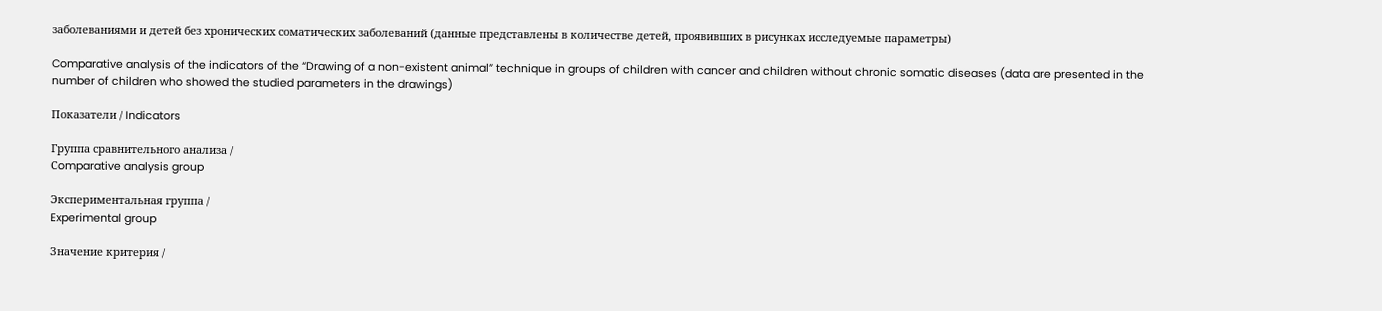заболеваниями и детей без хронических соматических заболеваний (данные представлены в количестве детей, проявивших в рисунках исследуемые параметры)

Comparative analysis of the indicators of the “Drawing of a non-existent animal” technique in groups of children with cancer and children without chronic somatic diseases (data are presented in the number of children who showed the studied parameters in the drawings)

Показатели / Indicators

Группа сравнительного анализа /
Сomparative analysis group

Экспериментальная группа /
Experimental group

Значение критерия /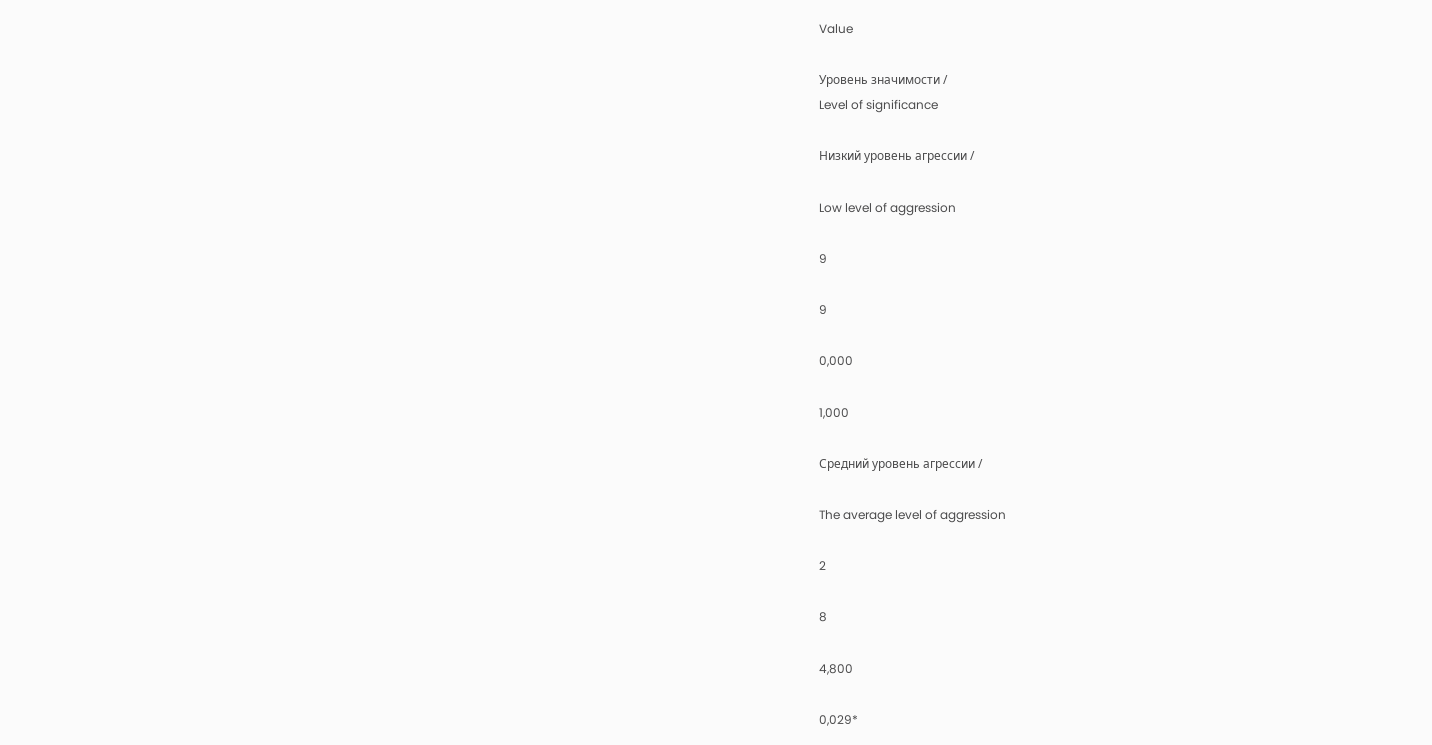Value

Уровень значимости /
Level of significance

Низкий уровень агрессии /

Low level of aggression

9

9

0,000

1,000

Средний уровень агрессии /

The average level of aggression

2

8

4,800

0,029*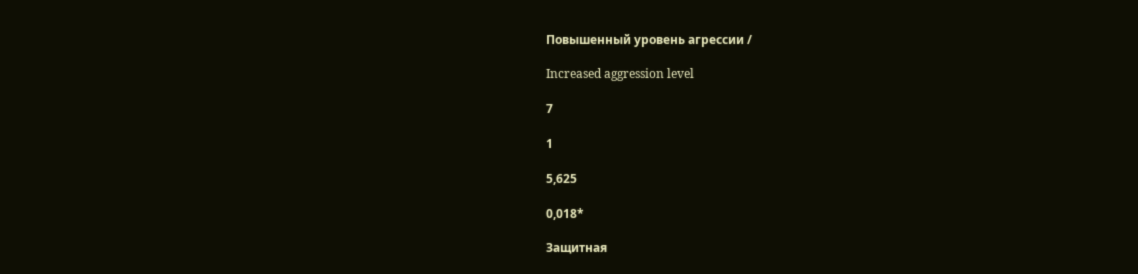Повышенный уровень агрессии /

Increased aggression level

7

1

5,625

0,018*

Защитная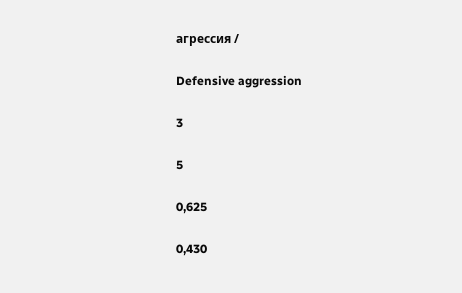агрессия /

Defensive aggression

3

5

0,625

0,430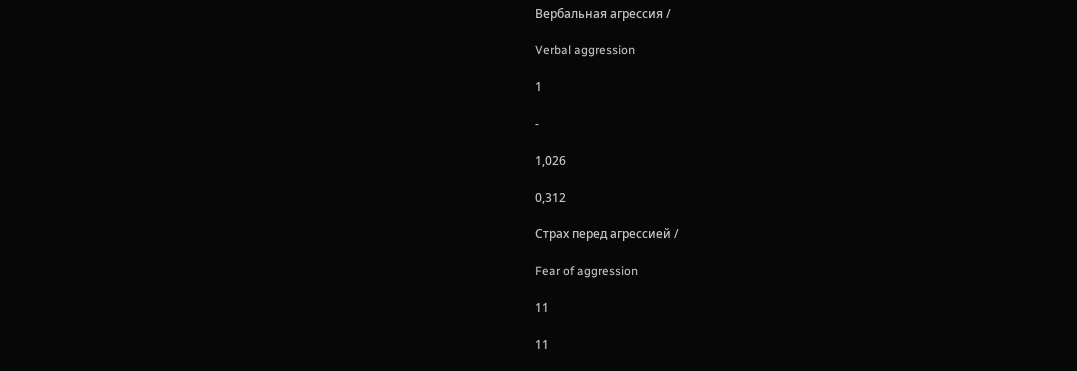Вербальная агрессия /

Verbal aggression

1

-

1,026

0,312

Страх перед агрессией /

Fear of aggression

11

11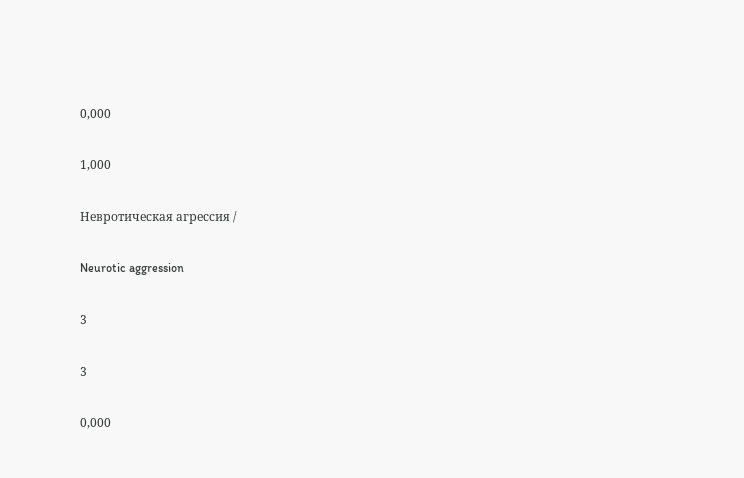0,000

1,000

Невротическая агрессия /

Neurotic aggression

3

3

0,000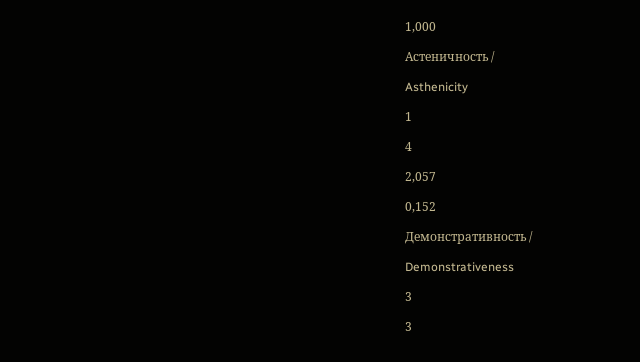1,000

Астеничность /

Asthenicity

1

4

2,057

0,152

Демонстративность /

Demonstrativeness

3

3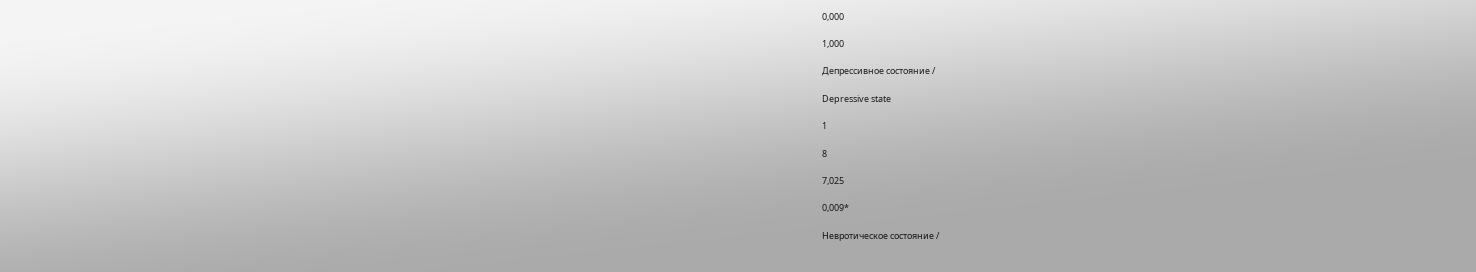0,000

1,000

Депрессивное состояние /

Depressive state

1

8

7,025

0,009*

Невротическое состояние /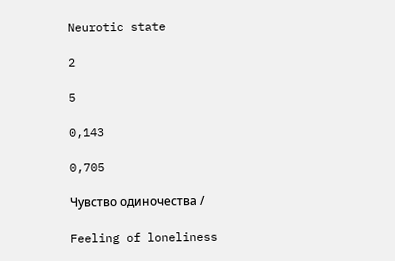Neurotic state

2

5

0,143

0,705

Чувство одиночества /

Feeling of loneliness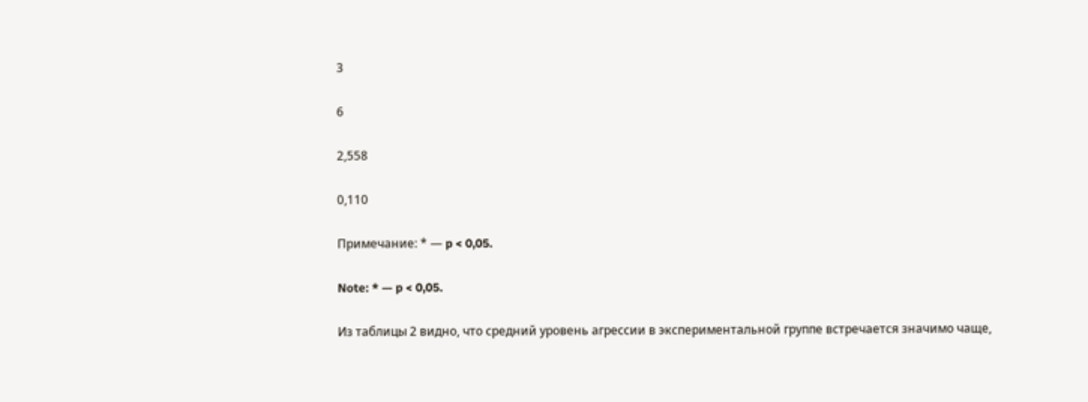3

6

2,558

0,110

Примечание: * — p < 0,05.

Note: * — p < 0,05.

Из таблицы 2 видно, что средний уровень агрессии в экспериментальной группе встречается значимо чаще,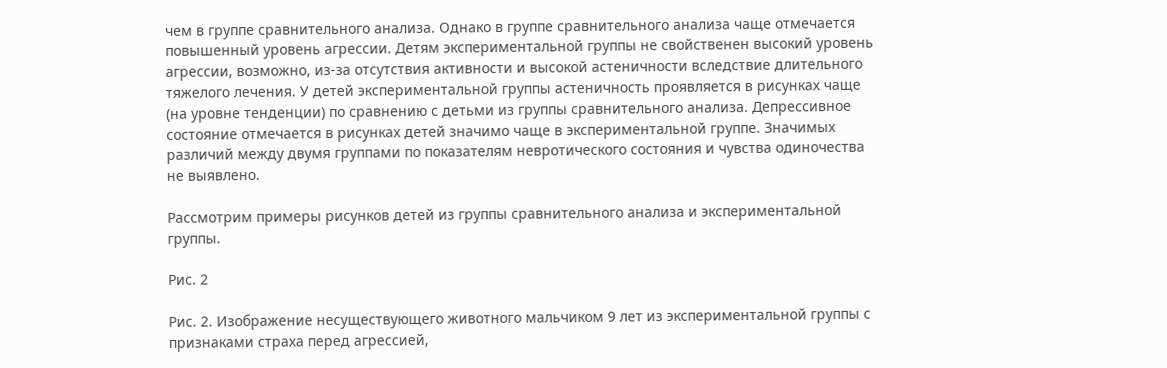чем в группе сравнительного анализа. Однако в группе сравнительного анализа чаще отмечается повышенный уровень агрессии. Детям экспериментальной группы не свойственен высокий уровень агрессии, возможно, из-за отсутствия активности и высокой астеничности вследствие длительного тяжелого лечения. У детей экспериментальной группы астеничность проявляется в рисунках чаще (на уровне тенденции) по сравнению с детьми из группы сравнительного анализа. Депрессивное состояние отмечается в рисунках детей значимо чаще в экспериментальной группе. Значимых различий между двумя группами по показателям невротического состояния и чувства одиночества не выявлено.

Рассмотрим примеры рисунков детей из группы сравнительного анализа и экспериментальной группы.

Рис. 2

Рис. 2. Изображение несуществующего животного мальчиком 9 лет из экспериментальной группы с признаками страха перед агрессией,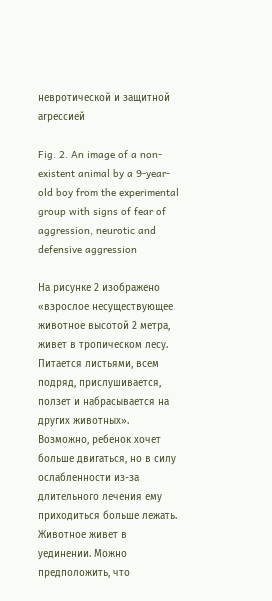невротической и защитной агрессией

Fig. 2. An image of a non-existent animal by a 9-year-old boy from the experimental group with signs of fear of aggression, neurotic and defensive aggression

На рисунке 2 изображено «взрослое несуществующее животное высотой 2 метра, живет в тропическом лесу. Питается листьями, всем подряд, прислушивается, ползет и набрасывается на других животных». Возможно, ребенок хочет больше двигаться, но в силу ослабленности из-за длительного лечения ему приходиться больше лежать. Животное живет в уединении. Можно предположить, что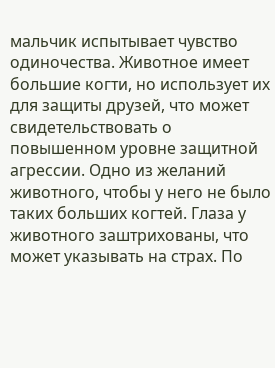мальчик испытывает чувство одиночества. Животное имеет большие когти, но использует их для защиты друзей, что может свидетельствовать о повышенном уровне защитной агрессии. Одно из желаний животного, чтобы у него не было таких больших когтей. Глаза у животного заштрихованы, что может указывать на страх. По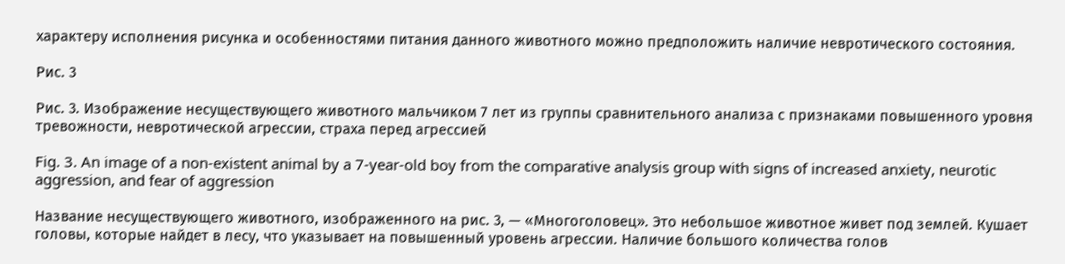характеру исполнения рисунка и особенностями питания данного животного можно предположить наличие невротического состояния.

Рис. 3

Рис. 3. Изображение несуществующего животного мальчиком 7 лет из группы сравнительного анализа с признаками повышенного уровня тревожности, невротической агрессии, страха перед агрессией

Fig. 3. An image of a non-existent animal by a 7-year-old boy from the comparative analysis group with signs of increased anxiety, neurotic aggression, and fear of aggression

Название несуществующего животного, изображенного на рис. 3, — «Многоголовец». Это небольшое животное живет под землей. Кушает головы, которые найдет в лесу, что указывает на повышенный уровень агрессии. Наличие большого количества голов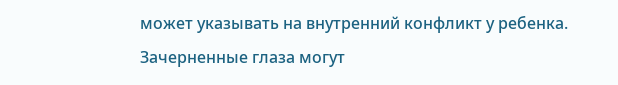может указывать на внутренний конфликт у ребенка. Зачерненные глаза могут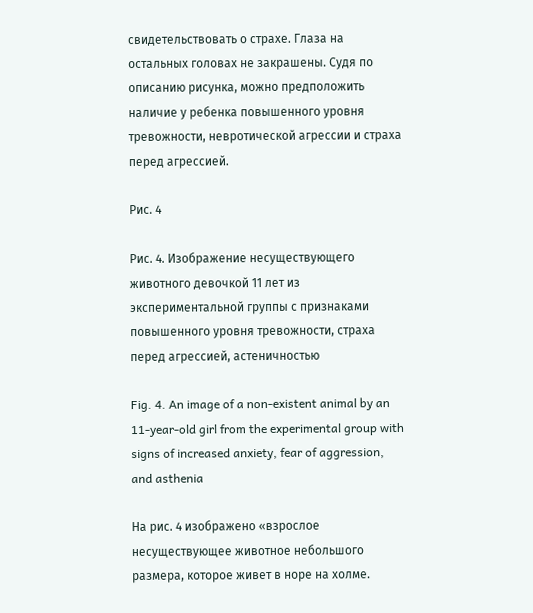свидетельствовать о страхе. Глаза на остальных головах не закрашены. Судя по описанию рисунка, можно предположить наличие у ребенка повышенного уровня тревожности, невротической агрессии и страха перед агрессией.

Рис. 4

Рис. 4. Изображение несуществующего животного девочкой 11 лет из экспериментальной группы с признаками повышенного уровня тревожности, страха перед агрессией, астеничностью

Fig. 4. An image of a non-existent animal by an 11-year-old girl from the experimental group with signs of increased anxiety, fear of aggression, and asthenia

На рис. 4 изображено «взрослое несуществующее животное небольшого размера, которое живет в норе на холме.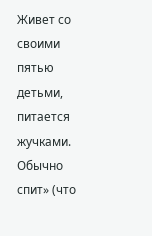Живет со своими пятью детьми, питается жучками. Обычно спит» (что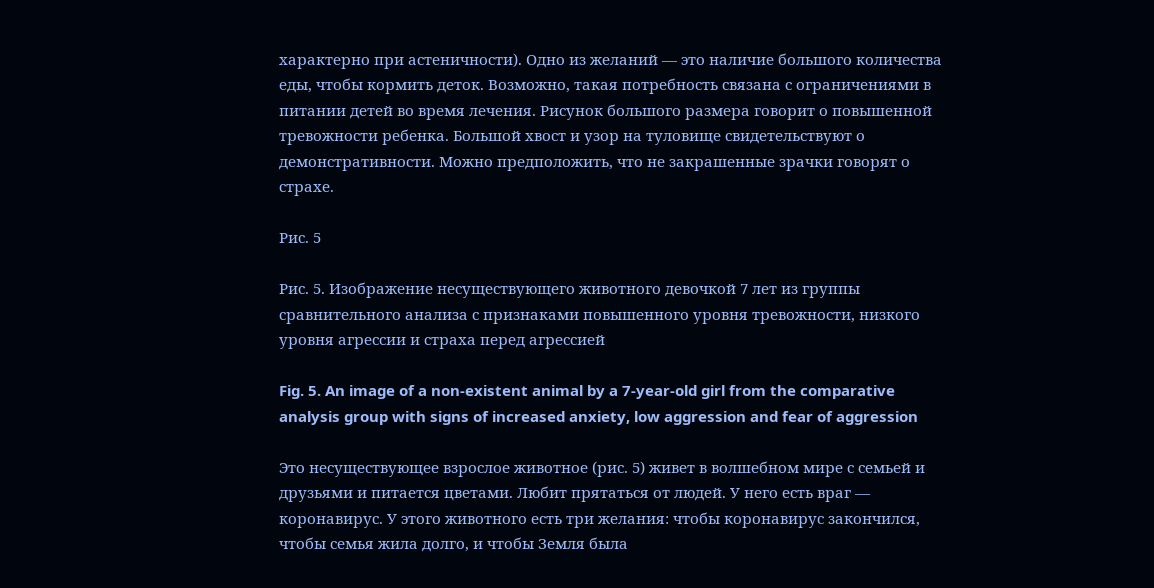характерно при астеничности). Одно из желаний — это наличие большого количества еды, чтобы кормить деток. Возможно, такая потребность связана с ограничениями в питании детей во время лечения. Рисунок большого размера говорит о повышенной тревожности ребенка. Большой хвост и узор на туловище свидетельствуют о демонстративности. Можно предположить, что не закрашенные зрачки говорят о страхе.

Рис. 5

Рис. 5. Изображение несуществующего животного девочкой 7 лет из группы сравнительного анализа с признаками повышенного уровня тревожности, низкого уровня агрессии и страха перед агрессией

Fig. 5. An image of a non-existent animal by a 7-year-old girl from the comparative analysis group with signs of increased anxiety, low aggression and fear of aggression

Это несуществующее взрослое животное (рис. 5) живет в волшебном мире с семьей и друзьями и питается цветами. Любит прятаться от людей. У него есть враг — коронавирус. У этого животного есть три желания: чтобы коронавирус закончился, чтобы семья жила долго, и чтобы Земля была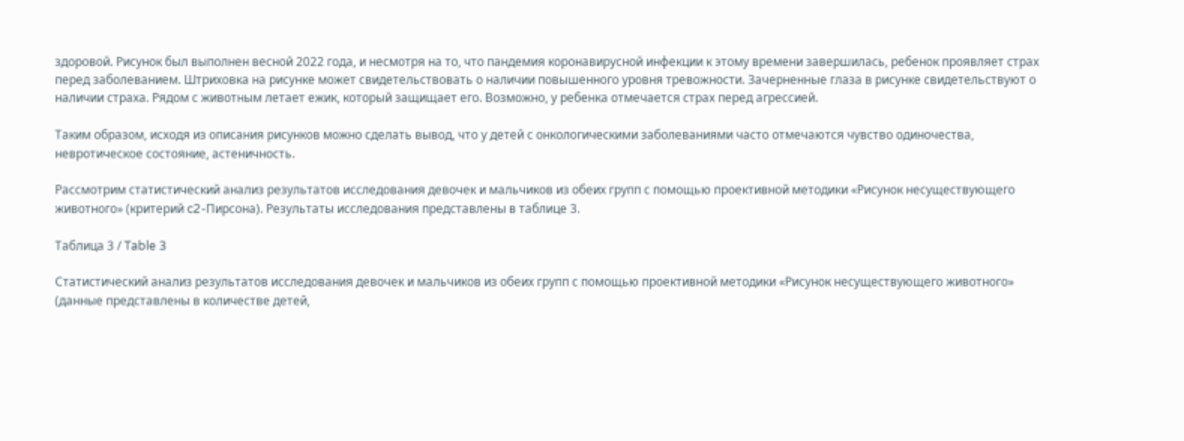здоровой. Рисунок был выполнен весной 2022 года, и несмотря на то, что пандемия коронавирусной инфекции к этому времени завершилась, ребенок проявляет страх перед заболеванием. Штриховка на рисунке может свидетельствовать о наличии повышенного уровня тревожности. Зачерненные глаза в рисунке свидетельствуют о наличии страха. Рядом с животным летает ежик, который защищает его. Возможно, у ребенка отмечается страх перед агрессией.

Таким образом, исходя из описания рисунков можно сделать вывод, что у детей с онкологическими заболеваниями часто отмечаются чувство одиночества, невротическое состояние, астеничность.

Рассмотрим статистический анализ результатов исследования девочек и мальчиков из обеих групп с помощью проективной методики «Рисунок несуществующего животного» (критерий c2-Пирсона). Результаты исследования представлены в таблице 3.

Таблица 3 / Table 3

Статистический анализ результатов исследования девочек и мальчиков из обеих групп с помощью проективной методики «Рисунок несуществующего животного» (данные представлены в количестве детей,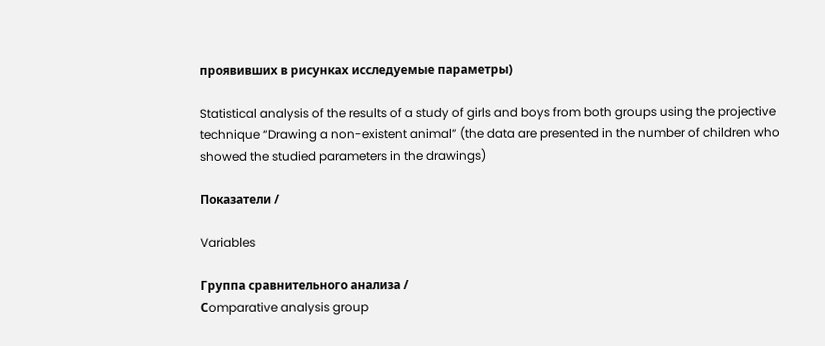проявивших в рисунках исследуемые параметры)

Statistical analysis of the results of a study of girls and boys from both groups using the projective technique “Drawing a non-existent animal” (the data are presented in the number of children who showed the studied parameters in the drawings)

Показатели /

Variables

Группа сравнительного анализа /
Сomparative analysis group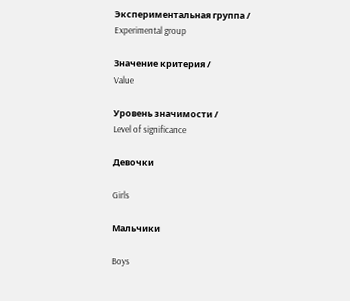Экспериментальная группа /
Experimental group

Значение критерия /
Value

Уровень значимости /
Level of significance

Девочки

Girls

Мальчики

Boys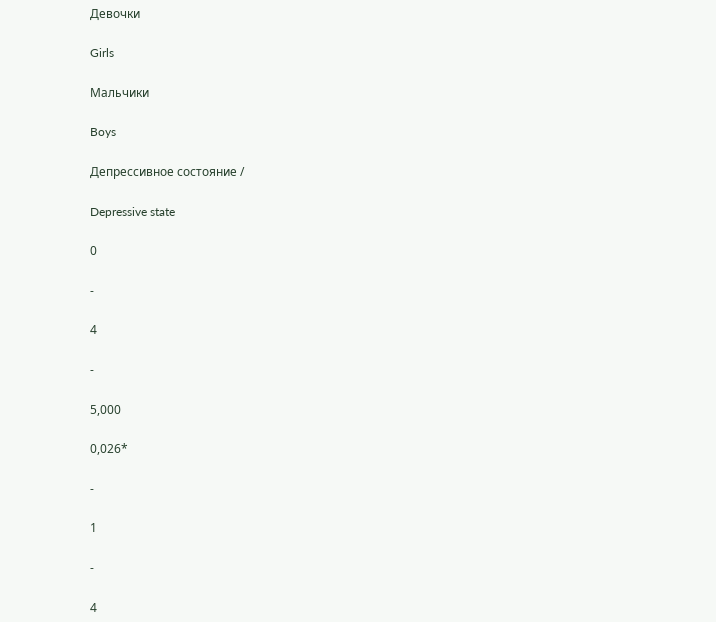Девочки

Girls

Мальчики

Boys

Депрессивное состояние /

Depressive state

0

-

4

-

5,000

0,026*

-

1

-

4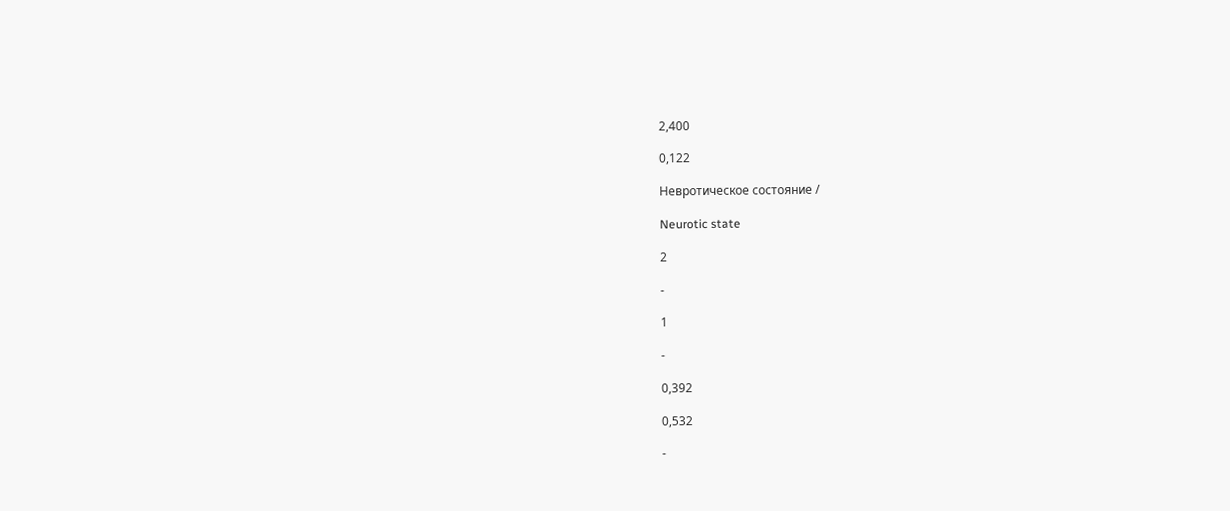2,400

0,122

Невротическое состояние /

Neurotic state

2

-

1

-

0,392

0,532

-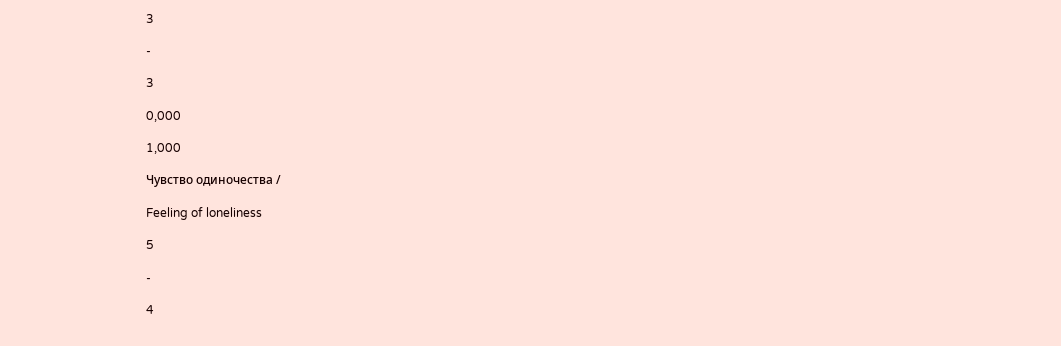3

-

3

0,000

1,000

Чувство одиночества /

Feeling of loneliness

5

-

4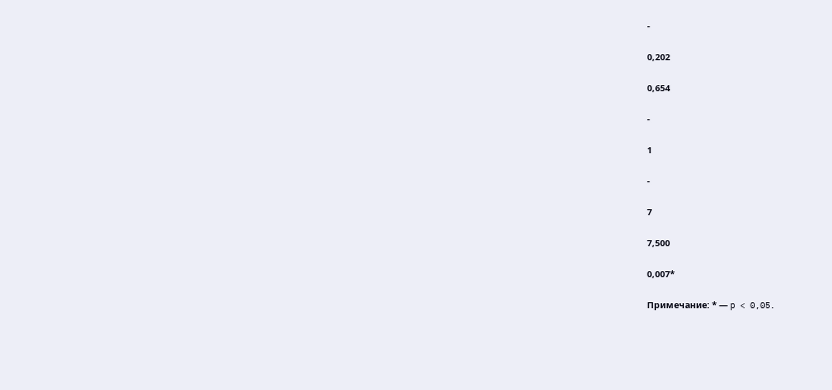-

0,202

0,654

-

1

-

7

7,500

0,007*

Примечание: * — p < 0,05.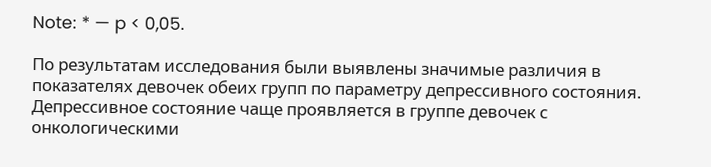Note: * — p < 0,05.

По результатам исследования были выявлены значимые различия в показателях девочек обеих групп по параметру депрессивного состояния. Депрессивное состояние чаще проявляется в группе девочек с онкологическими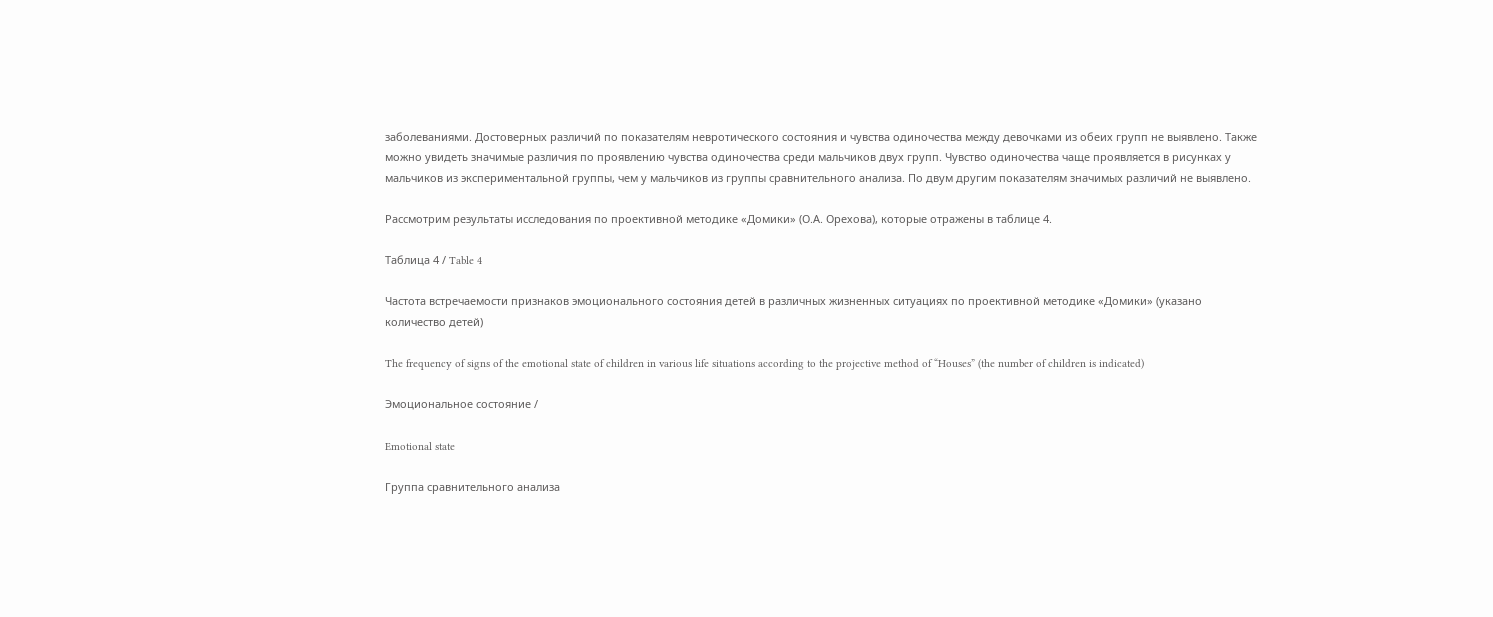заболеваниями. Достоверных различий по показателям невротического состояния и чувства одиночества между девочками из обеих групп не выявлено. Также можно увидеть значимые различия по проявлению чувства одиночества среди мальчиков двух групп. Чувство одиночества чаще проявляется в рисунках у мальчиков из экспериментальной группы, чем у мальчиков из группы сравнительного анализа. По двум другим показателям значимых различий не выявлено.

Рассмотрим результаты исследования по проективной методике «Домики» (О.А. Орехова), которые отражены в таблице 4.

Таблица 4 / Table 4

Частота встречаемости признаков эмоционального состояния детей в различных жизненных ситуациях по проективной методике «Домики» (указано количество детей)

The frequency of signs of the emotional state of children in various life situations according to the projective method of “Houses” (the number of children is indicated)

Эмоциональное состояние /

Emotional state

Группа сравнительного анализа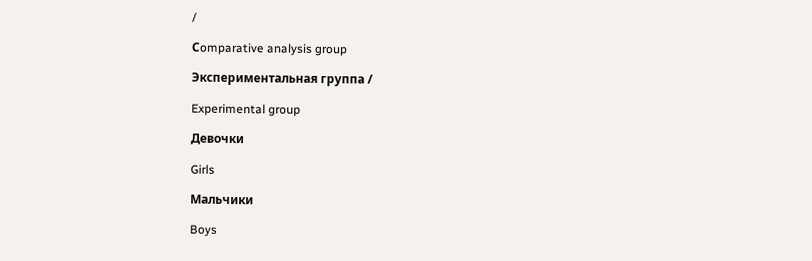/

Сomparative analysis group

Экспериментальная группа /

Experimental group

Девочки

Girls

Мальчики

Boys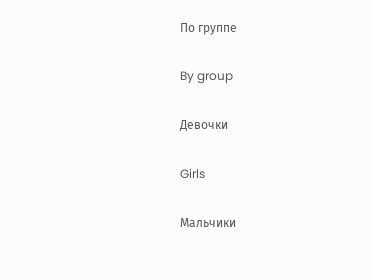По группе

By group

Девочки

Girls

Мальчики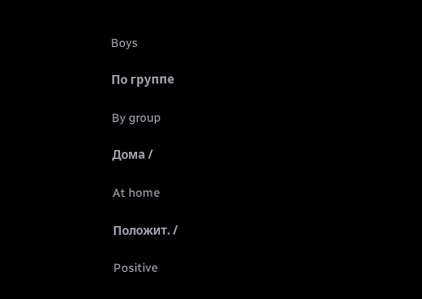Boys

По группе

By group

Дома /

At home

Положит. /

Positive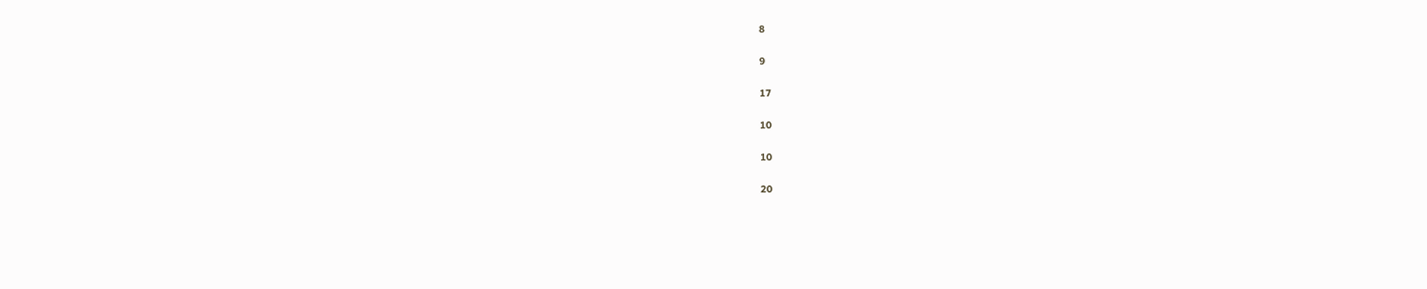8

9

17

10

10

20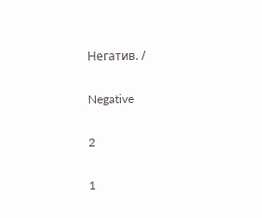Негатив. /

Negative

2

1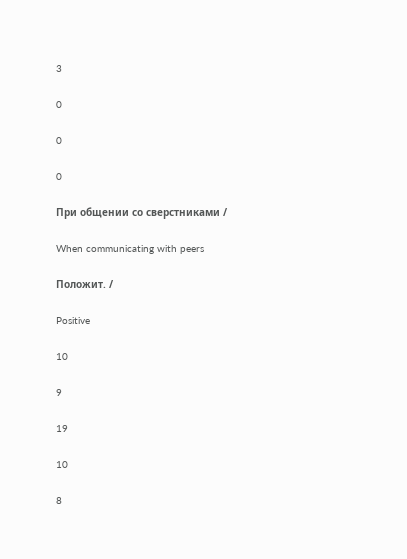3

0

0

0

При общении со сверстниками /

When communicating with peers

Положит. /

Positive

10

9

19

10

8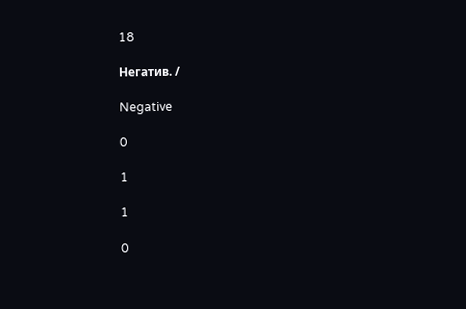18

Негатив. /

Negative

0

1

1

0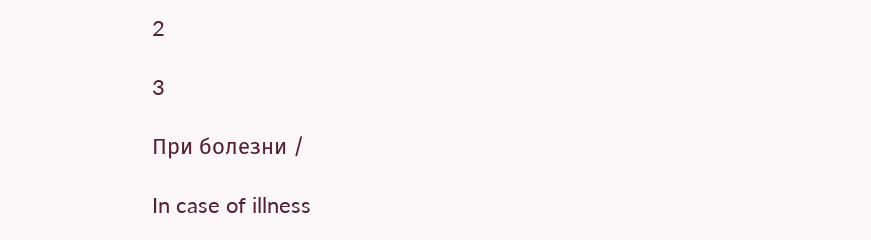2

3

При болезни /

In case of illness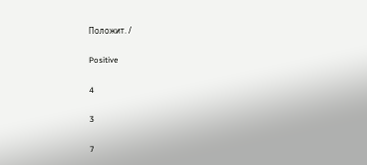Положит. /

Positive

4

3

7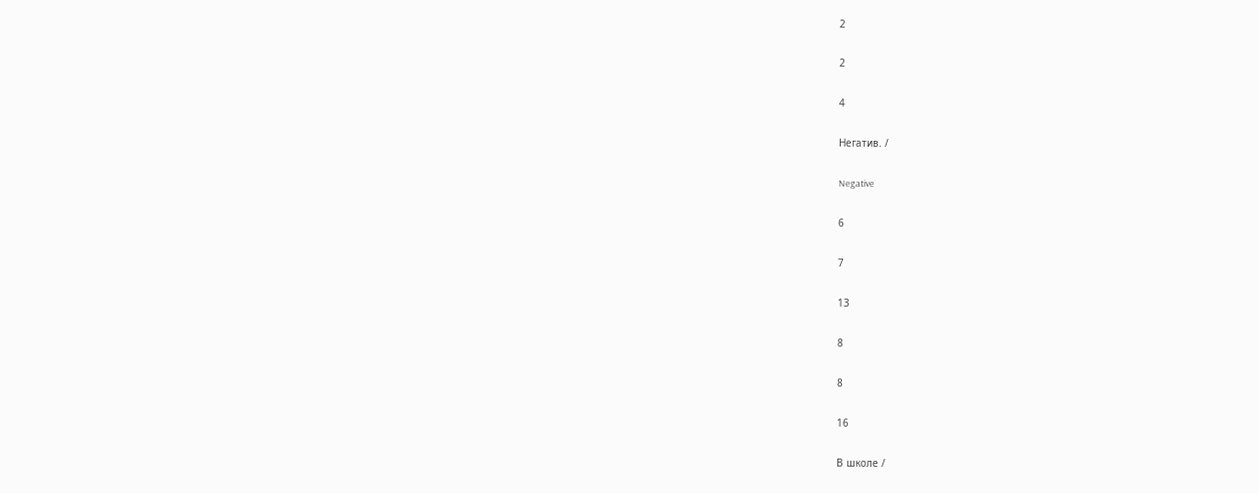2

2

4

Негатив. /

Negative

6

7

13

8

8

16

В школе /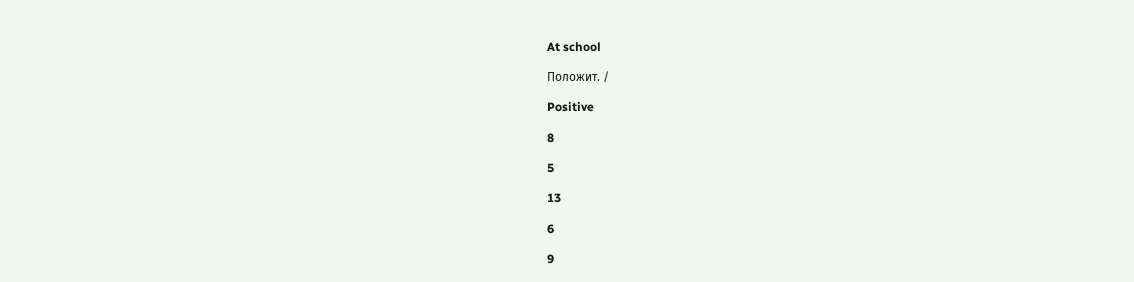At school

Положит. /

Positive

8

5

13

6

9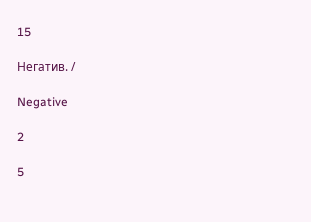15

Негатив. /

Negative

2

5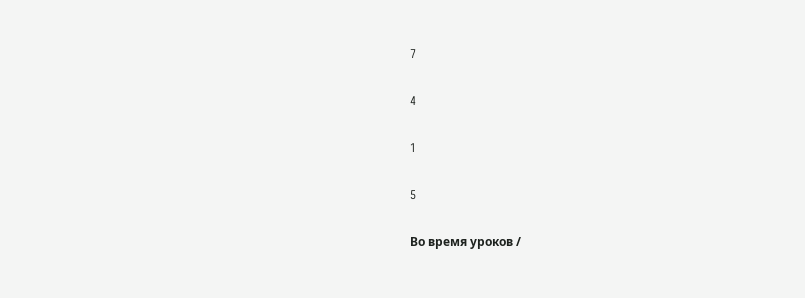7

4

1

5

Во время уроков /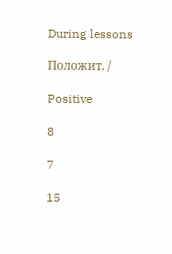During lessons

Положит. /

Positive

8

7

15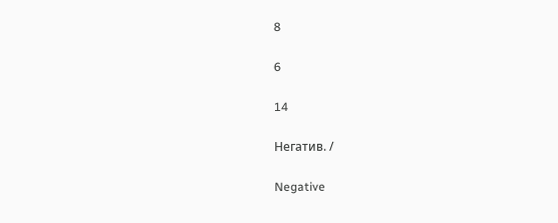8

6

14

Негатив. /

Negative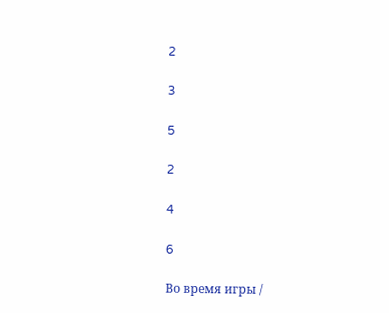2

3

5

2

4

6

Во время игры /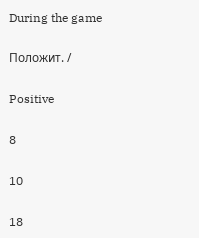During the game

Положит. /

Positive

8

10

18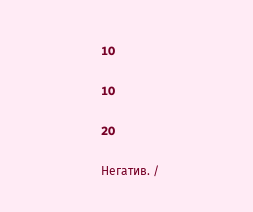10

10

20

Негатив. /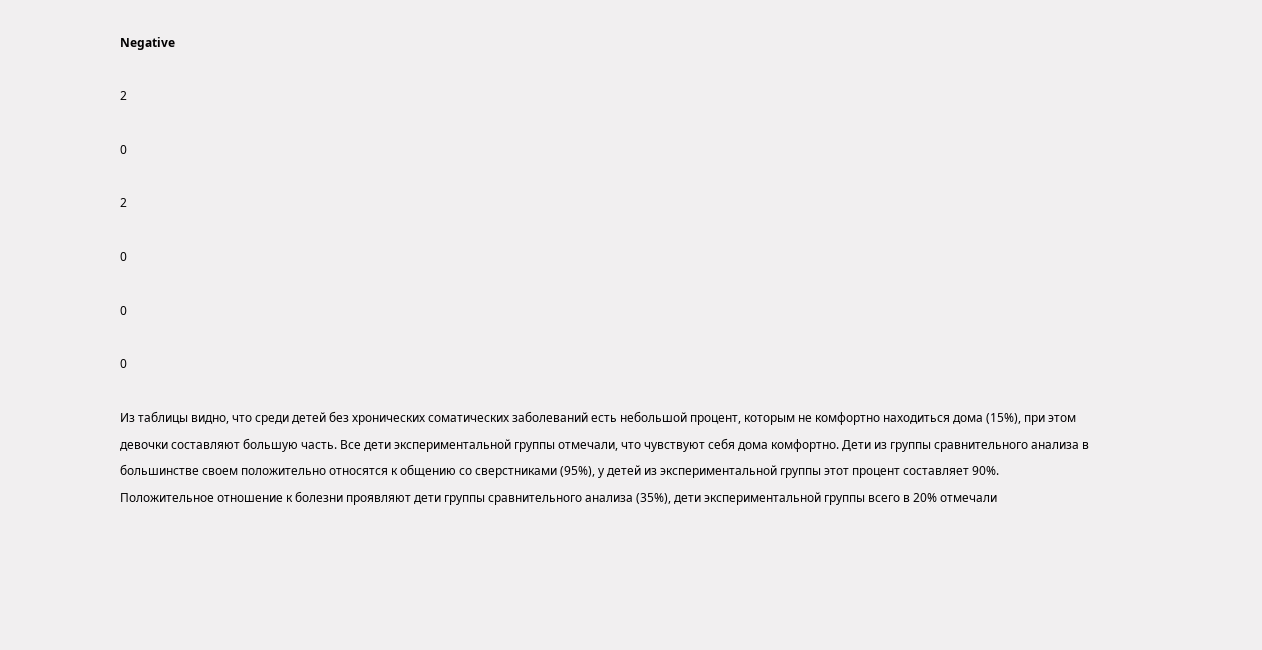Negative

2

0

2

0

0

0

Из таблицы видно, что среди детей без хронических соматических заболеваний есть небольшой процент, которым не комфортно находиться дома (15%), при этом девочки составляют большую часть. Все дети экспериментальной группы отмечали, что чувствуют себя дома комфортно. Дети из группы сравнительного анализа в большинстве своем положительно относятся к общению со сверстниками (95%), у детей из экспериментальной группы этот процент составляет 90%. Положительное отношение к болезни проявляют дети группы сравнительного анализа (35%), дети экспериментальной группы всего в 20% отмечали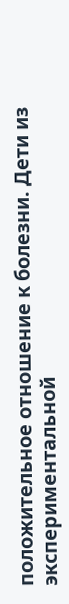положительное отношение к болезни. Дети из экспериментальной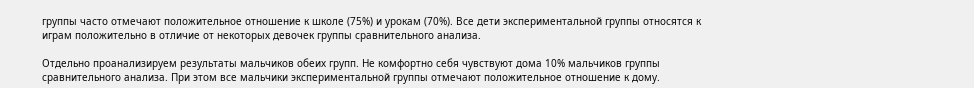группы часто отмечают положительное отношение к школе (75%) и урокам (70%). Все дети экспериментальной группы относятся к играм положительно в отличие от некоторых девочек группы сравнительного анализа.

Отдельно проанализируем результаты мальчиков обеих групп. Не комфортно себя чувствуют дома 10% мальчиков группы сравнительного анализа. При этом все мальчики экспериментальной группы отмечают положительное отношение к дому.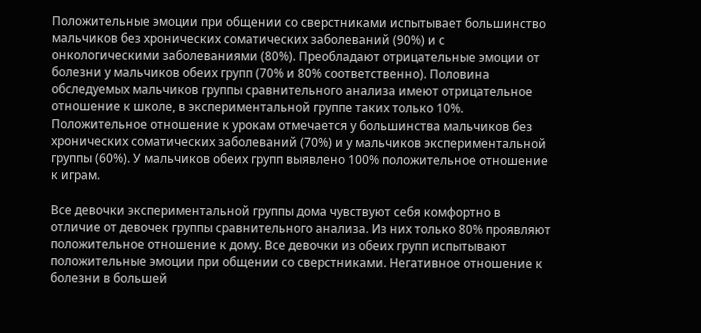Положительные эмоции при общении со сверстниками испытывает большинство мальчиков без хронических соматических заболеваний (90%) и с онкологическими заболеваниями (80%). Преобладают отрицательные эмоции от болезни у мальчиков обеих групп (70% и 80% соответственно). Половина обследуемых мальчиков группы сравнительного анализа имеют отрицательное отношение к школе, в экспериментальной группе таких только 10%. Положительное отношение к урокам отмечается у большинства мальчиков без хронических соматических заболеваний (70%) и у мальчиков экспериментальной группы (60%). У мальчиков обеих групп выявлено 100% положительное отношение к играм.

Все девочки экспериментальной группы дома чувствуют себя комфортно в отличие от девочек группы сравнительного анализа. Из них только 80% проявляют положительное отношение к дому. Все девочки из обеих групп испытывают положительные эмоции при общении со сверстниками. Негативное отношение к болезни в большей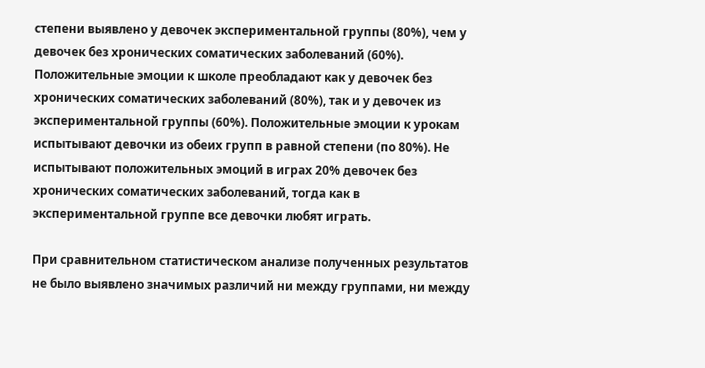степени выявлено у девочек экспериментальной группы (80%), чем у девочек без хронических соматических заболеваний (60%). Положительные эмоции к школе преобладают как у девочек без хронических соматических заболеваний (80%), так и у девочек из экспериментальной группы (60%). Положительные эмоции к урокам испытывают девочки из обеих групп в равной степени (по 80%). Не испытывают положительных эмоций в играх 20% девочек без хронических соматических заболеваний, тогда как в экспериментальной группе все девочки любят играть.

При сравнительном статистическом анализе полученных результатов не было выявлено значимых различий ни между группами, ни между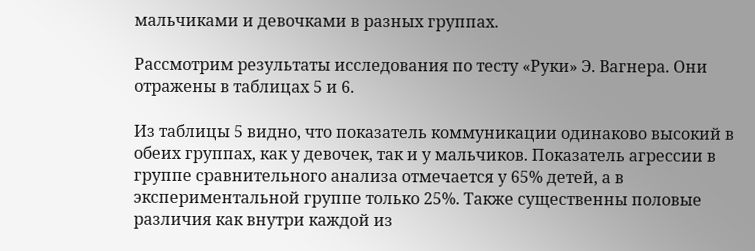мальчиками и девочками в разных группах.

Рассмотрим результаты исследования по тесту «Руки» Э. Вагнера. Они отражены в таблицах 5 и 6.

Из таблицы 5 видно, что показатель коммуникации одинаково высокий в обеих группах, как у девочек, так и у мальчиков. Показатель агрессии в группе сравнительного анализа отмечается у 65% детей, а в экспериментальной группе только 25%. Также существенны половые различия как внутри каждой из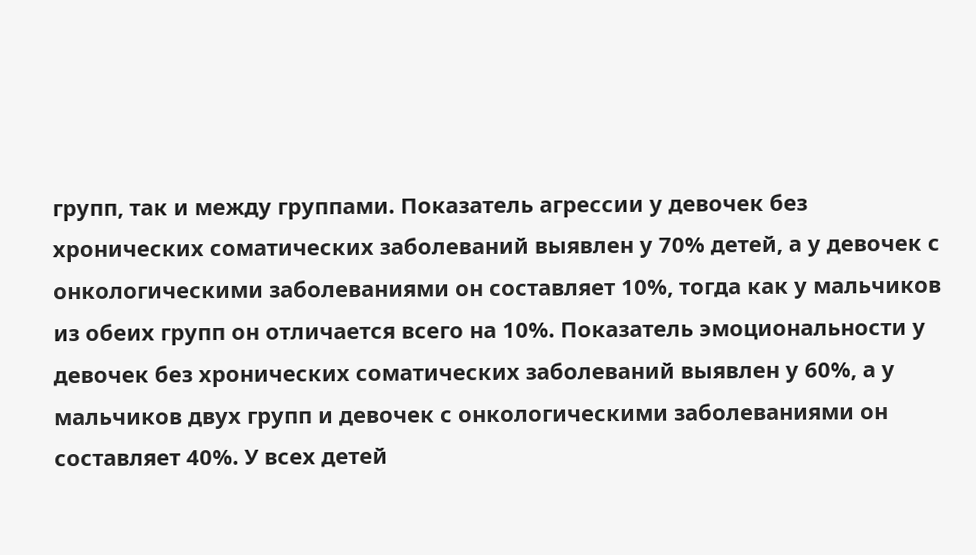групп, так и между группами. Показатель агрессии у девочек без хронических соматических заболеваний выявлен у 70% детей, а у девочек с онкологическими заболеваниями он составляет 10%, тогда как у мальчиков из обеих групп он отличается всего на 10%. Показатель эмоциональности у девочек без хронических соматических заболеваний выявлен у 60%, а у мальчиков двух групп и девочек с онкологическими заболеваниями он составляет 40%. У всех детей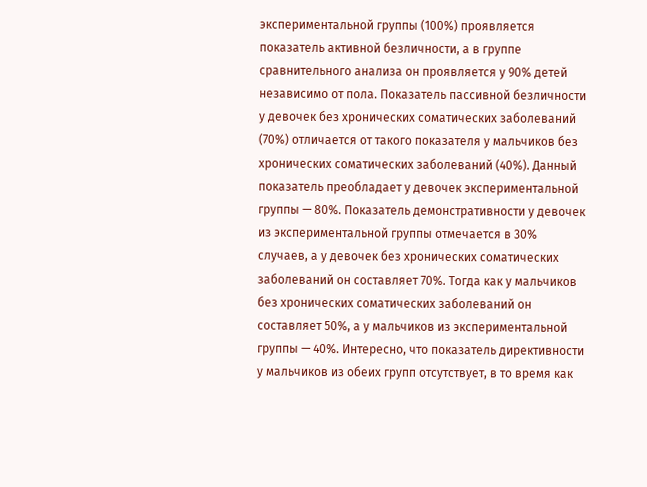экспериментальной группы (100%) проявляется показатель активной безличности, а в группе сравнительного анализа он проявляется у 90% детей независимо от пола. Показатель пассивной безличности у девочек без хронических соматических заболеваний (70%) отличается от такого показателя у мальчиков без хронических соматических заболеваний (40%). Данный показатель преобладает у девочек экспериментальной группы — 80%. Показатель демонстративности у девочек из экспериментальной группы отмечается в 30% случаев, а у девочек без хронических соматических заболеваний он составляет 70%. Тогда как у мальчиков без хронических соматических заболеваний он составляет 50%, а у мальчиков из экспериментальной группы — 40%. Интересно, что показатель директивности у мальчиков из обеих групп отсутствует, в то время как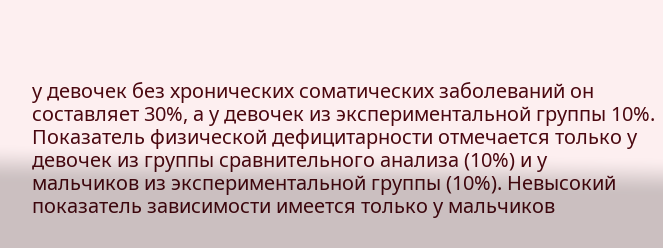у девочек без хронических соматических заболеваний он составляет 30%, а у девочек из экспериментальной группы 10%. Показатель физической дефицитарности отмечается только у девочек из группы сравнительного анализа (10%) и у мальчиков из экспериментальной группы (10%). Невысокий показатель зависимости имеется только у мальчиков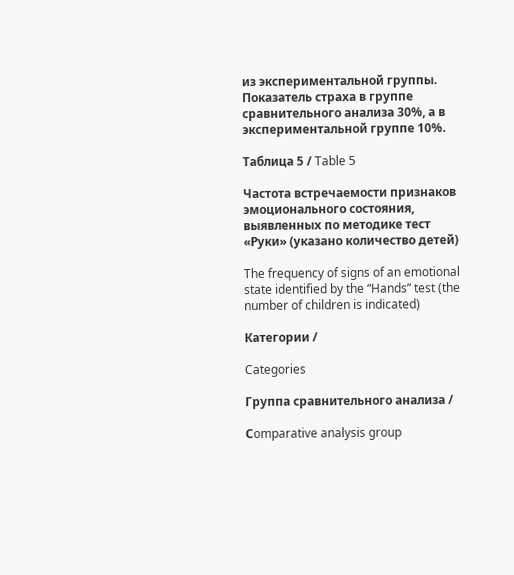из экспериментальной группы. Показатель страха в группе сравнительного анализа 30%, а в экспериментальной группе 10%.

Таблица 5 / Table 5

Частота встречаемости признаков эмоционального состояния, выявленных по методике тест «Руки» (указано количество детей)

The frequency of signs of an emotional state identified by the “Hands” test (the number of children is indicated)

Категории /

Categories

Группа сравнительного анализа /

Сomparative analysis group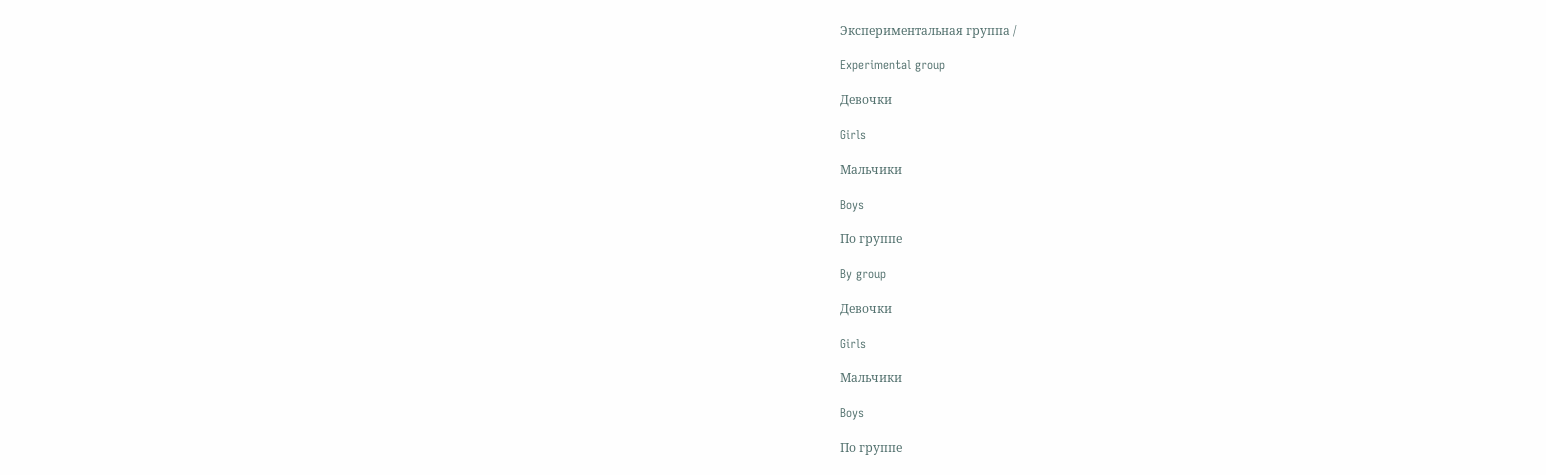Экспериментальная группа /

Experimental group

Девочки

Girls

Мальчики

Boys

По группе

By group

Девочки

Girls

Мальчики

Boys

По группе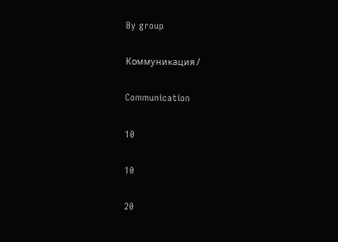By group

Коммуникация /

Communication

10

10

20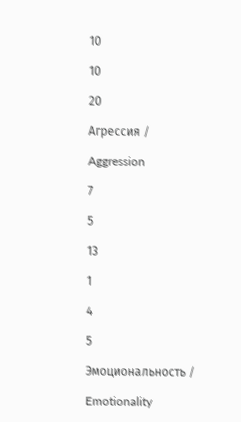10

10

20

Агрессия /

Aggression

7

5

13

1

4

5

Эмоциональность /

Emotionality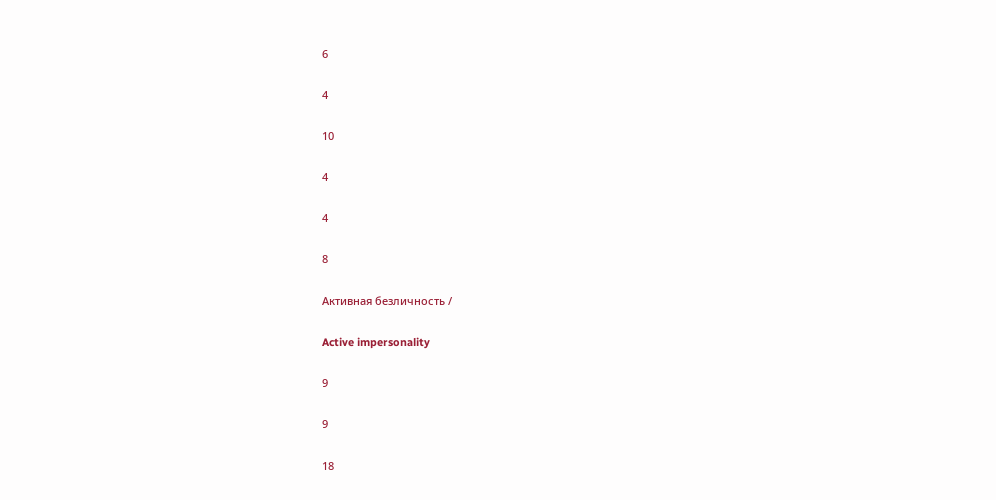6

4

10

4

4

8

Активная безличность /

Active impersonality

9

9

18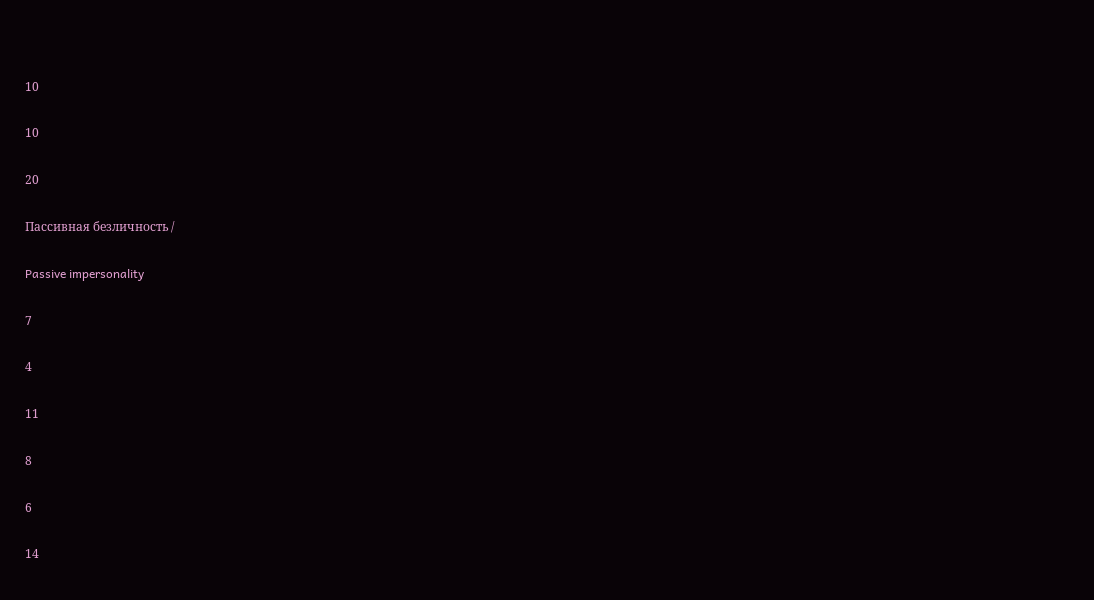10

10

20

Пассивная безличность /

Passive impersonality

7

4

11

8

6

14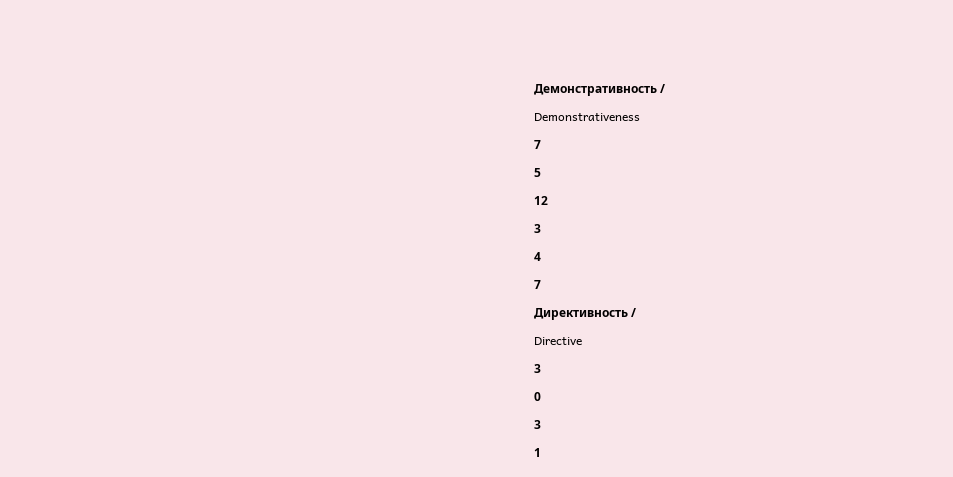Демонстративность /

Demonstrativeness

7

5

12

3

4

7

Директивность /

Directive

3

0

3

1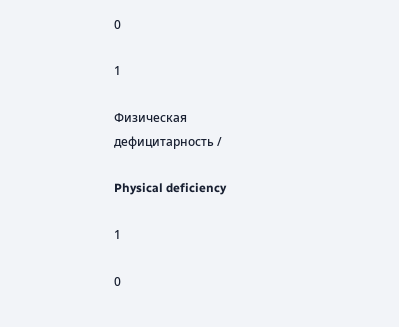0

1

Физическая дефицитарность /

Physical deficiency

1

0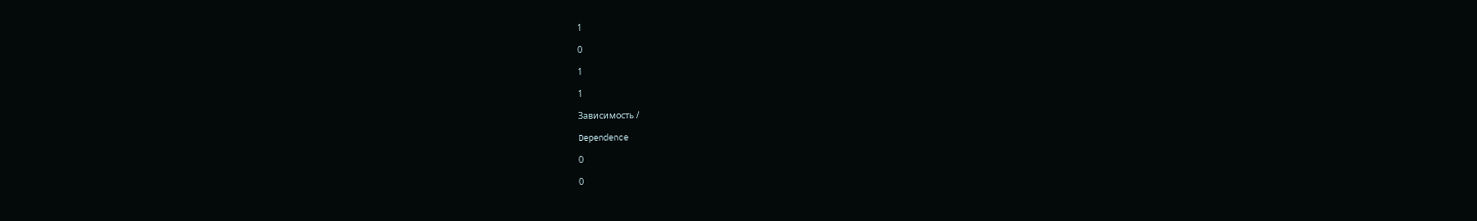1

0

1

1

Зависимость /

Dependence

0

0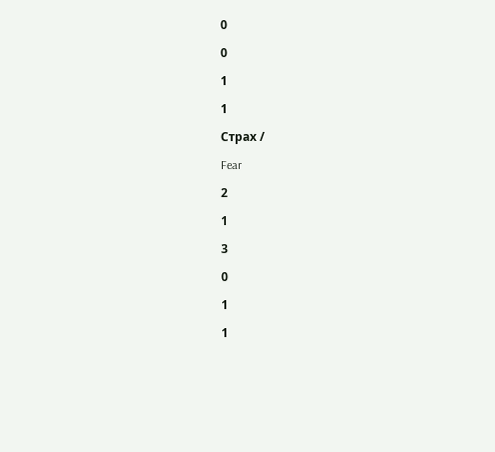0

0

1

1

Страх /

Fear

2

1

3

0

1

1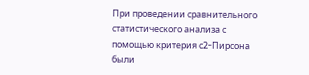При проведении сравнительного статистического анализа с помощью критерия c2-Пирсона были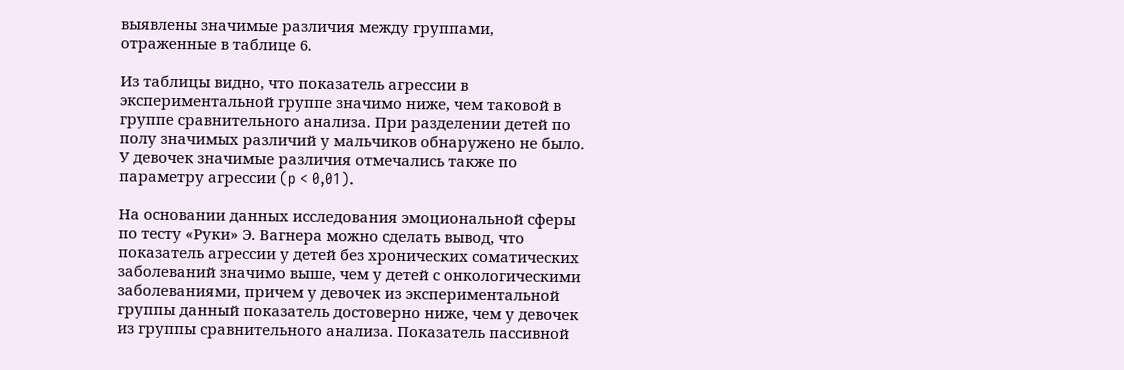выявлены значимые различия между группами, отраженные в таблице 6.

Из таблицы видно, что показатель агрессии в экспериментальной группе значимо ниже, чем таковой в группе сравнительного анализа. При разделении детей по полу значимых различий у мальчиков обнаружено не было. У девочек значимые различия отмечались также по параметру агрессии (p < 0,01).

На основании данных исследования эмоциональной сферы по тесту «Руки» Э. Вагнера можно сделать вывод, что показатель агрессии у детей без хронических соматических заболеваний значимо выше, чем у детей с онкологическими заболеваниями, причем у девочек из экспериментальной группы данный показатель достоверно ниже, чем у девочек из группы сравнительного анализа. Показатель пассивной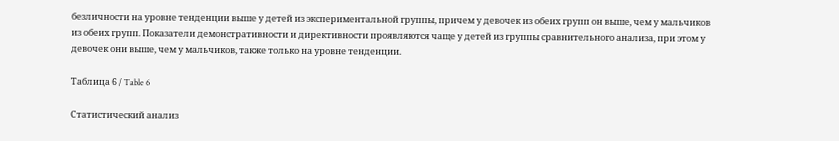безличности на уровне тенденции выше у детей из экспериментальной группы, причем у девочек из обеих групп он выше, чем у мальчиков из обеих групп. Показатели демонстративности и директивности проявляются чаще у детей из группы сравнительного анализа, при этом у девочек они выше, чем у мальчиков, также только на уровне тенденции.

Таблица 6 / Table 6

Статистический анализ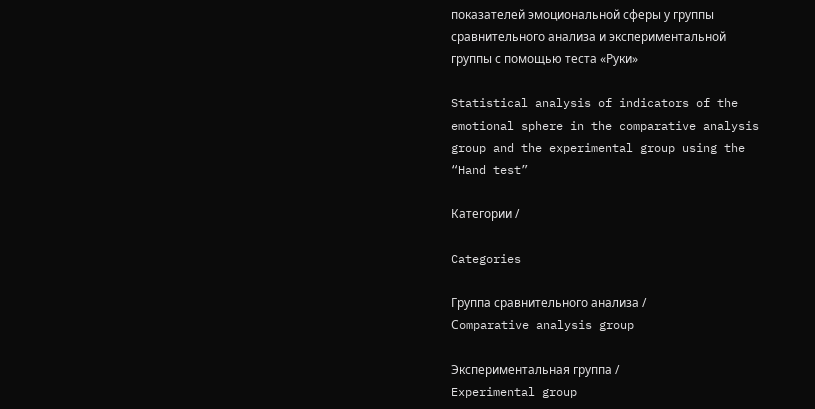показателей эмоциональной сферы у группы сравнительного анализа и экспериментальной группы с помощью теста «Руки»

Statistical analysis of indicators of the emotional sphere in the comparative analysis group and the experimental group using the “Hand test”

Категории /

Categories

Группа сравнительного анализа /
Сomparative analysis group

Экспериментальная группа /
Experimental group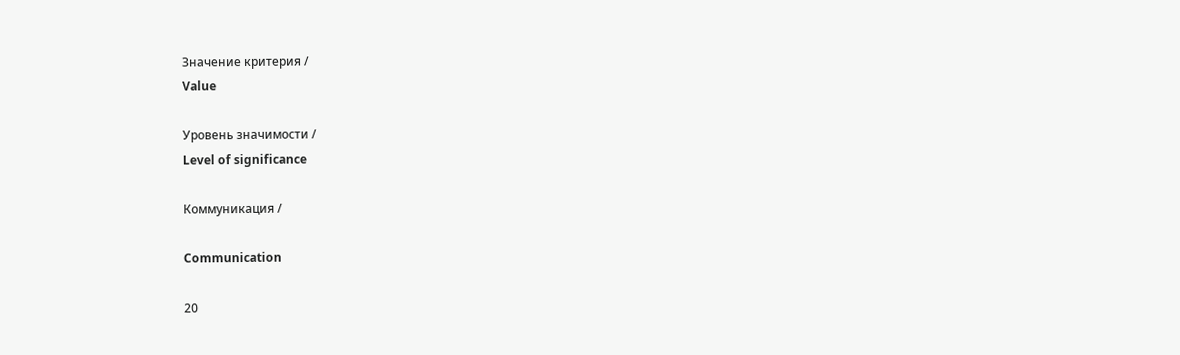Значение критерия /
Value

Уровень значимости /
Level of significance

Коммуникация /

Communication

20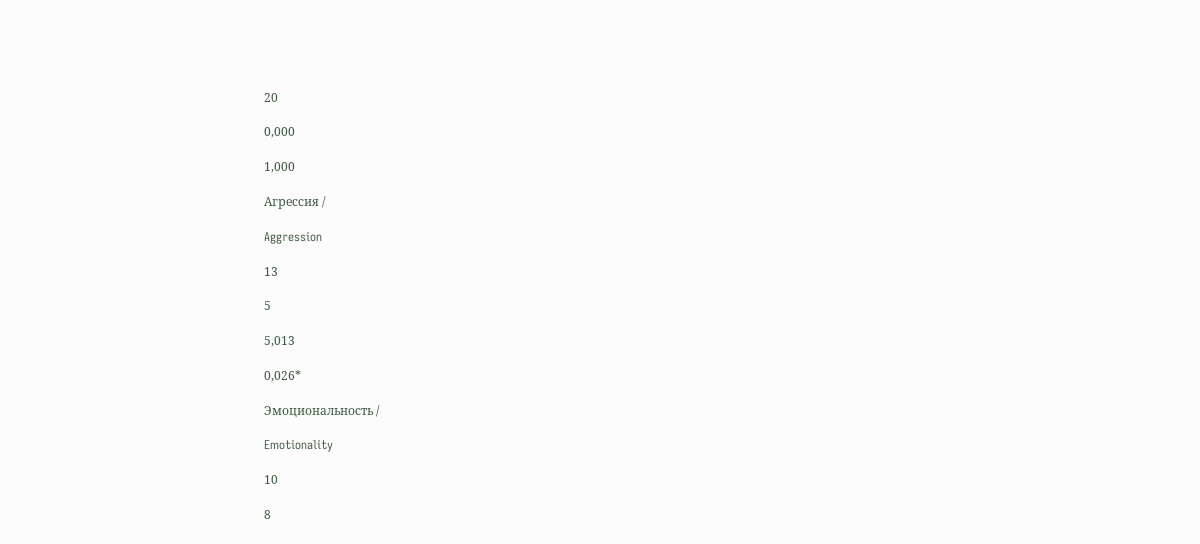20

0,000

1,000

Агрессия /

Aggression

13

5

5,013

0,026*

Эмоциональность /

Emotionality

10

8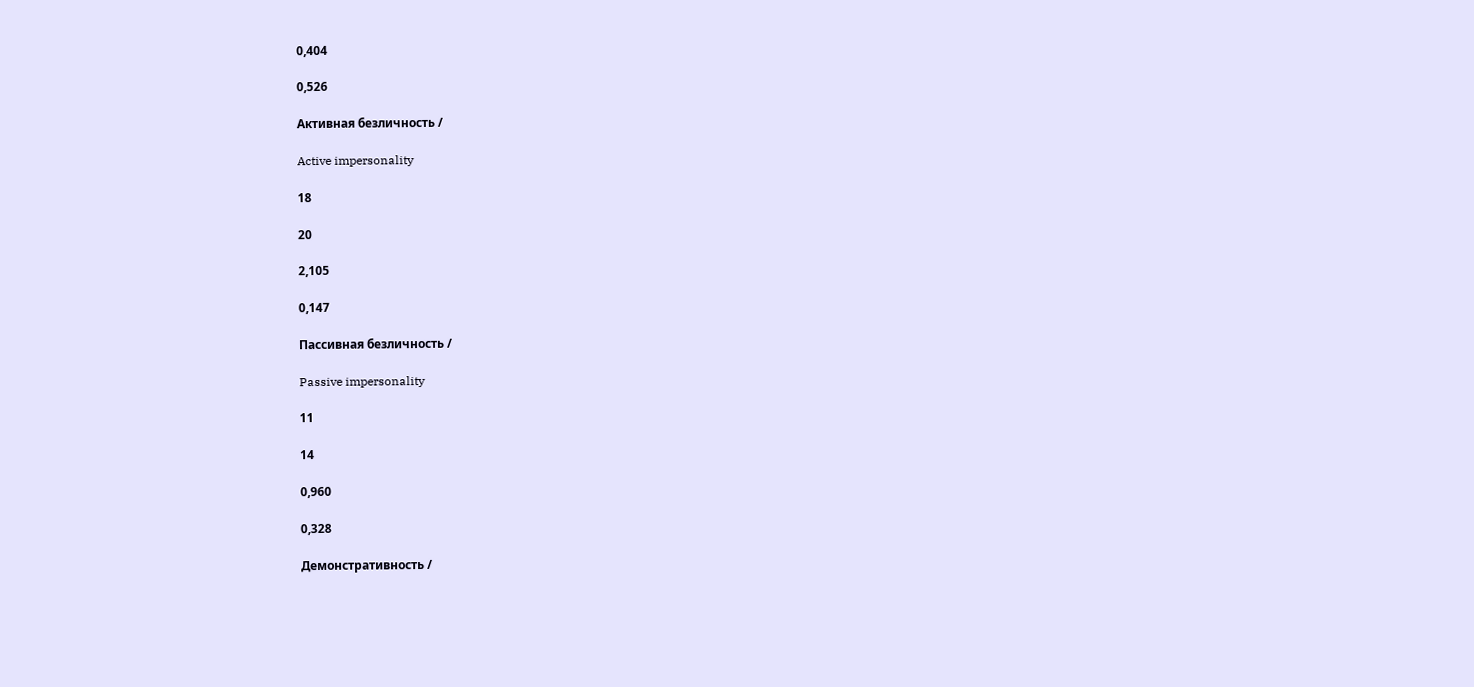0,404

0,526

Активная безличность /

Active impersonality

18

20

2,105

0,147

Пассивная безличность /

Passive impersonality

11

14

0,960

0,328

Демонстративность /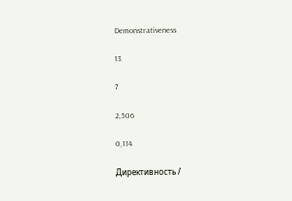Demonstrativeness

13

7

2,506

0,114

Директивность /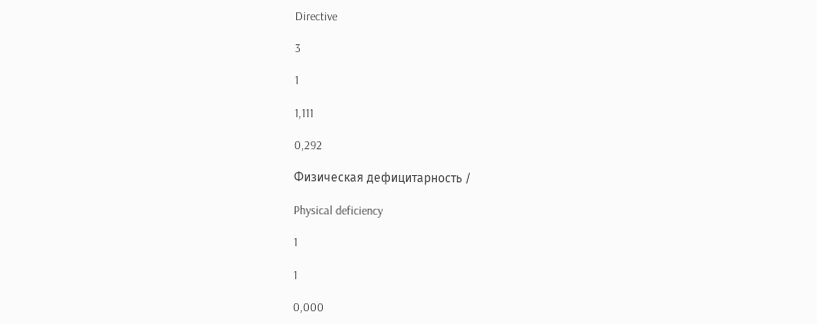Directive

3

1

1,111

0,292

Физическая дефицитарность /

Physical deficiency

1

1

0,000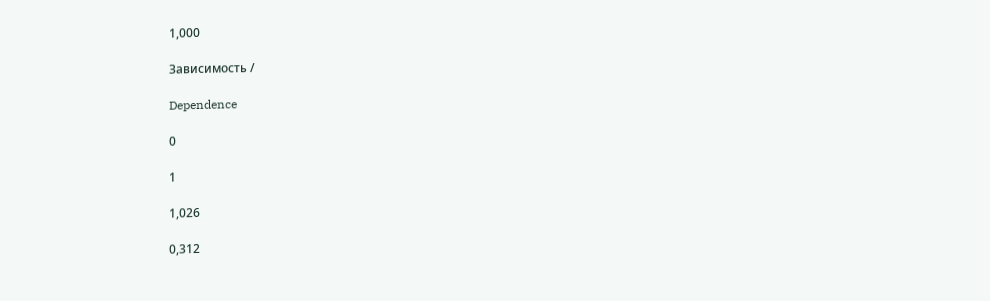1,000

Зависимость /

Dependence

0

1

1,026

0,312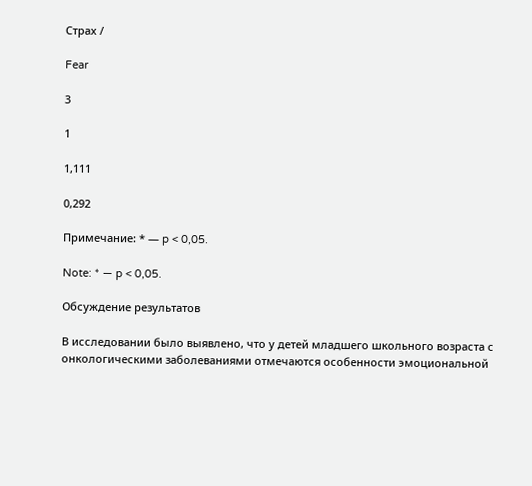Страх /

Fear

3

1

1,111

0,292

Примечание: * — p < 0,05.

Note: * — p < 0,05.

Обсуждение результатов

В исследовании было выявлено, что у детей младшего школьного возраста с онкологическими заболеваниями отмечаются особенности эмоциональной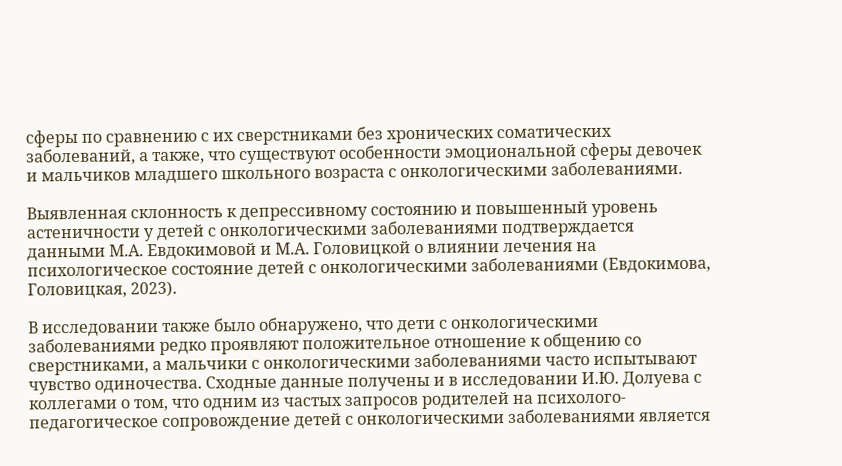сферы по сравнению с их сверстниками без хронических соматических заболеваний, а также, что существуют особенности эмоциональной сферы девочек и мальчиков младшего школьного возраста с онкологическими заболеваниями.

Выявленная склонность к депрессивному состоянию и повышенный уровень астеничности у детей с онкологическими заболеваниями подтверждается данными М.А. Евдокимовой и М.А. Головицкой о влиянии лечения на психологическое состояние детей с онкологическими заболеваниями (Евдокимова, Головицкая, 2023).

В исследовании также было обнаружено, что дети с онкологическими заболеваниями редко проявляют положительное отношение к общению со сверстниками, а мальчики с онкологическими заболеваниями часто испытывают чувство одиночества. Сходные данные получены и в исследовании И.Ю. Долуева с коллегами о том, что одним из частых запросов родителей на психолого-педагогическое сопровождение детей с онкологическими заболеваниями является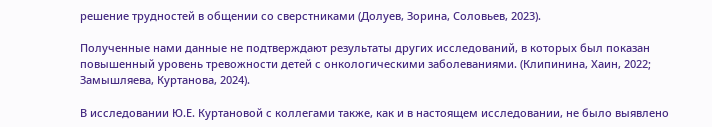решение трудностей в общении со сверстниками (Долуев, Зорина, Соловьев, 2023).

Полученные нами данные не подтверждают результаты других исследований, в которых был показан повышенный уровень тревожности детей с онкологическими заболеваниями. (Клипинина, Хаин, 2022; Замышляева, Куртанова, 2024).

В исследовании Ю.Е. Куртановой с коллегами также, как и в настоящем исследовании, не было выявлено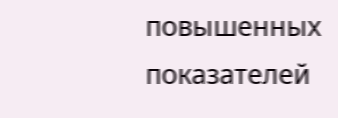повышенных показателей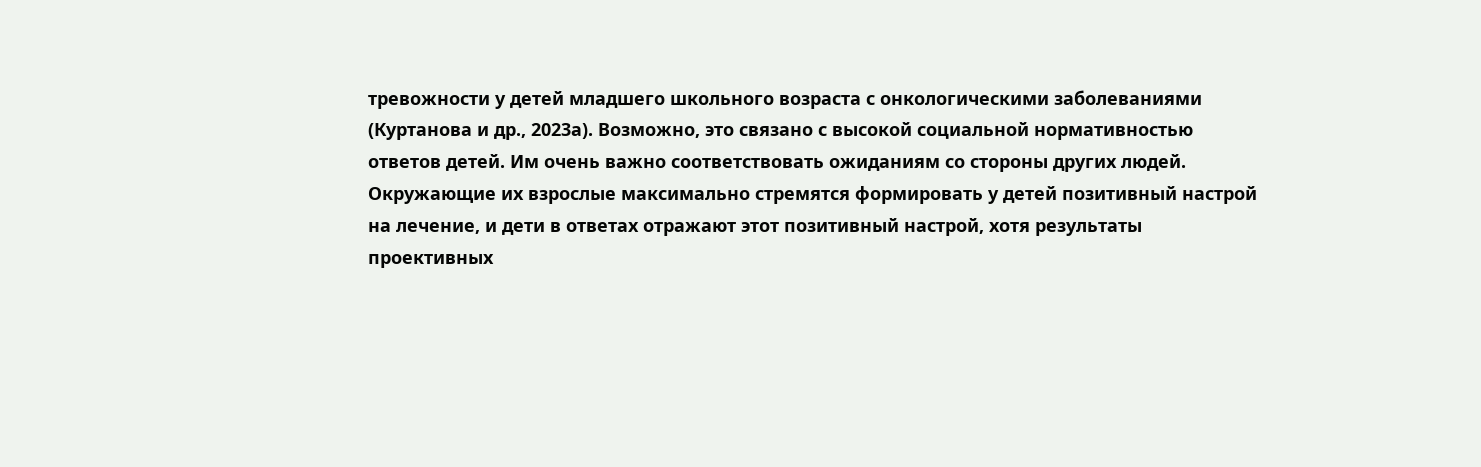тревожности у детей младшего школьного возраста с онкологическими заболеваниями (Куртанова и др., 2023а). Возможно, это связано с высокой социальной нормативностью ответов детей. Им очень важно соответствовать ожиданиям со стороны других людей. Окружающие их взрослые максимально стремятся формировать у детей позитивный настрой на лечение, и дети в ответах отражают этот позитивный настрой, хотя результаты проективных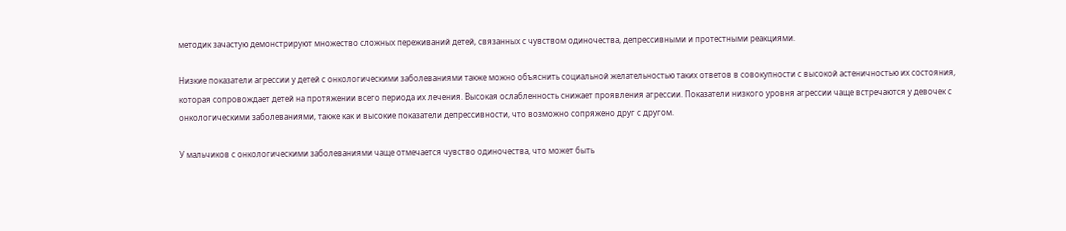методик зачастую демонстрируют множество сложных переживаний детей, связанных с чувством одиночества, депрессивными и протестными реакциями.

Низкие показатели агрессии у детей с онкологическими заболеваниями также можно объяснить социальной желательностью таких ответов в совокупности с высокой астеничностью их состояния, которая сопровождает детей на протяжении всего периода их лечения. Высокая ослабленность снижает проявления агрессии. Показатели низкого уровня агрессии чаще встречаются у девочек с онкологическими заболеваниями, также как и высокие показатели депрессивности, что возможно сопряжено друг с другом.

У мальчиков с онкологическими заболеваниями чаще отмечается чувство одиночества, что может быть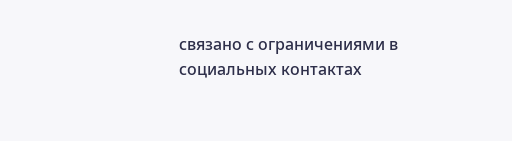связано с ограничениями в социальных контактах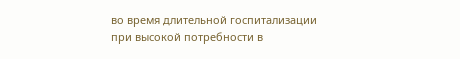во время длительной госпитализации при высокой потребности в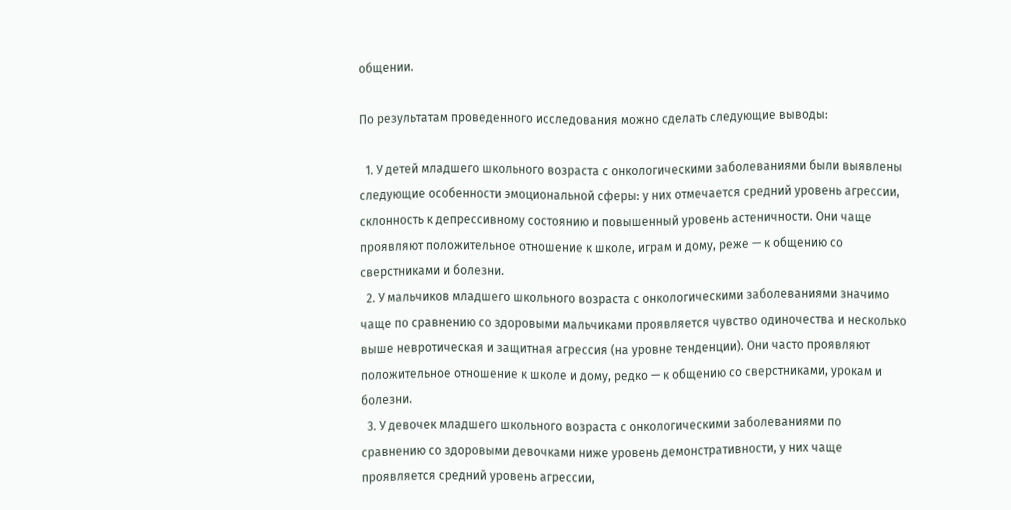общении.

По результатам проведенного исследования можно сделать следующие выводы:

  1. У детей младшего школьного возраста с онкологическими заболеваниями были выявлены следующие особенности эмоциональной сферы: у них отмечается средний уровень агрессии, склонность к депрессивному состоянию и повышенный уровень астеничности. Они чаще проявляют положительное отношение к школе, играм и дому, реже — к общению со сверстниками и болезни.
  2. У мальчиков младшего школьного возраста с онкологическими заболеваниями значимо чаще по сравнению со здоровыми мальчиками проявляется чувство одиночества и несколько выше невротическая и защитная агрессия (на уровне тенденции). Они часто проявляют положительное отношение к школе и дому, редко — к общению со сверстниками, урокам и болезни.
  3. У девочек младшего школьного возраста с онкологическими заболеваниями по сравнению со здоровыми девочками ниже уровень демонстративности, у них чаще проявляется средний уровень агрессии,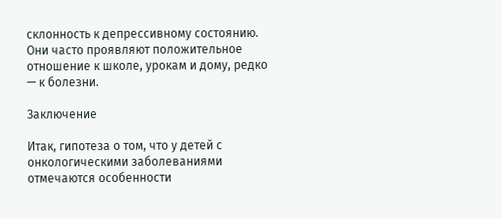склонность к депрессивному состоянию. Они часто проявляют положительное отношение к школе, урокам и дому, редко — к болезни.

Заключение

Итак, гипотеза о том, что у детей с онкологическими заболеваниями отмечаются особенности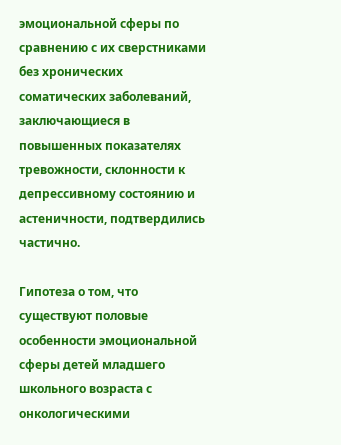эмоциональной сферы по сравнению с их сверстниками без хронических соматических заболеваний, заключающиеся в повышенных показателях тревожности, склонности к депрессивному состоянию и астеничности, подтвердились частично.

Гипотеза о том, что существуют половые особенности эмоциональной сферы детей младшего школьного возраста с онкологическими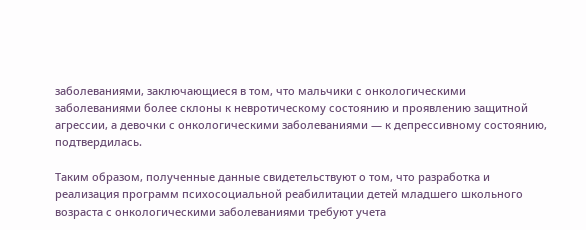заболеваниями, заключающиеся в том, что мальчики с онкологическими заболеваниями более склоны к невротическому состоянию и проявлению защитной агрессии, а девочки с онкологическими заболеваниями — к депрессивному состоянию, подтвердилась.

Таким образом, полученные данные свидетельствуют о том, что разработка и реализация программ психосоциальной реабилитации детей младшего школьного возраста с онкологическими заболеваниями требуют учета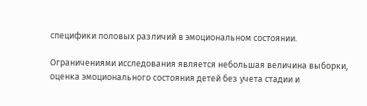специфики половых различий в эмоциональном состоянии.

Ограничениями исследования является небольшая величина выборки, оценка эмоционального состояния детей без учета стадии и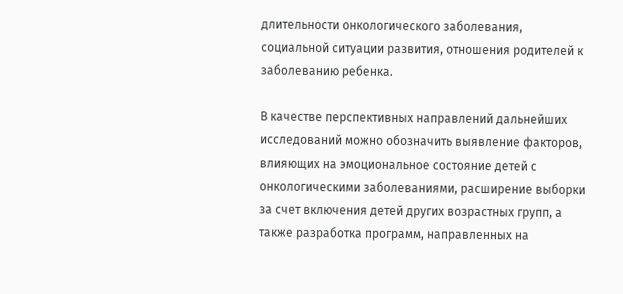длительности онкологического заболевания, социальной ситуации развития, отношения родителей к заболеванию ребенка.

В качестве перспективных направлений дальнейших исследований можно обозначить выявление факторов, влияющих на эмоциональное состояние детей с онкологическими заболеваниями, расширение выборки за счет включения детей других возрастных групп, а также разработка программ, направленных на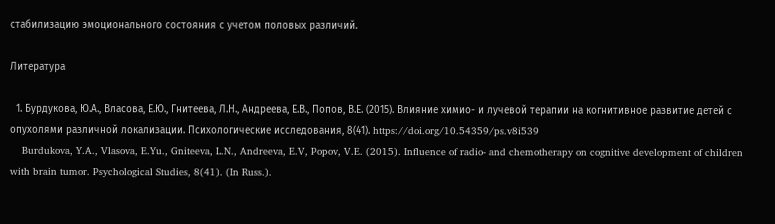стабилизацию эмоционального состояния с учетом половых различий.

Литература

  1. Бурдукова, Ю.А., Власова, Е.Ю., Гнитеева, Л.Н., Андреева, Е.В., Попов, В.Е. (2015). Влияние химио- и лучевой терапии на когнитивное развитие детей с опухолями различной локализации. Психологические исследования, 8(41). https://doi.org/10.54359/ps.v8i539
    Burdukova, Y.A., Vlasova, E.Yu., Gniteeva, L.N., Andreeva, E.V, Popov, V.E. (2015). Influence of radio- and chemotherapy on cognitive development of children with brain tumor. Psychological Studies, 8(41). (In Russ.).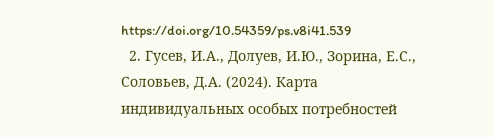https://doi.org/10.54359/ps.v8i41.539
  2. Гусев, И.А., Долуев, И.Ю., Зорина, Е.С., Соловьев, Д.А. (2024). Карта индивидуальных особых потребностей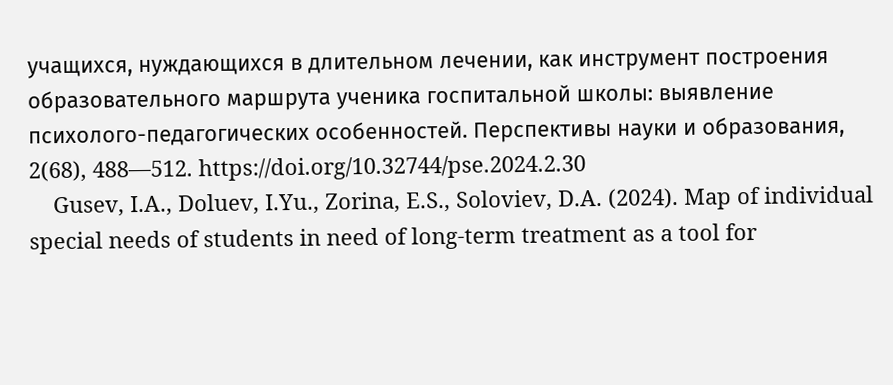учащихся, нуждающихся в длительном лечении, как инструмент построения образовательного маршрута ученика госпитальной школы: выявление психолого-педагогических особенностей. Перспективы науки и образования, 2(68), 488—512. https://doi.org/10.32744/pse.2024.2.30
    Gusev, I.A., Doluev, I.Yu., Zorina, E.S., Soloviev, D.A. (2024). Map of individual special needs of students in need of long-term treatment as a tool for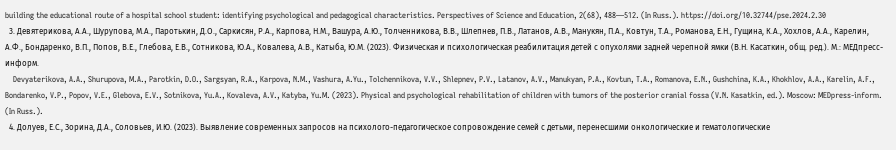building the educational route of a hospital school student: identifying psychological and pedagogical characteristics. Perspectives of Science and Education, 2(68), 488—512. (In Russ.). https://doi.org/10.32744/pse.2024.2.30
  3. Девятерикова, А.А., Шурупова, М.А., Паротькин, Д.О., Саркисян, Р.А., Карпова, Н.М., Вашура, А.Ю., Толченникова, В.В., Шлепнев, П.В., Латанов, А.В., Манукян, П.А., Ковтун, Т.А., Романова, Е.Н., Гущина, К.А., Хохлов, А.А., Карелин, А.Ф., Бондаренко, В.П., Попов, В.Е., Глебова, Е.В., Сотникова, Ю.А., Ковалева, А.В., Катыба, Ю.М. (2023). Физическая и психологическая реабилитация детей с опухолями задней черепной ямки (В.Н. Касаткин, общ. ред.). М.: МЕДпресс-информ.
    Devyaterikova, A.A., Shurupova, M.A., Parotkin, D.O., Sargsyan, R.A., Karpova, N.M., Vashura, A.Yu., Tolchennikova, V.V., Shlepnev, P.V., Latanov, A.V., Manukyan, P.A., Kovtun, T.A., Romanova, E.N., Gushchina, K.A., Khokhlov, A.A., Karelin, A.F., Bondarenko, V.P., Popov, V.E., Glebova, E.V., Sotnikova, Yu.A., Kovaleva, A.V., Katyba, Yu.M. (2023). Physical and psychological rehabilitation of children with tumors of the posterior cranial fossa (V.N. Kasatkin, ed.). Moscow: MEDpress-inform. (In Russ.).
  4. Долуев, Е.С., Зорина, Д.А., Соловьев, И.Ю. (2023). Выявление современных запросов на психолого-педагогическое сопровождение семей с детьми, перенесшими онкологические и гематологические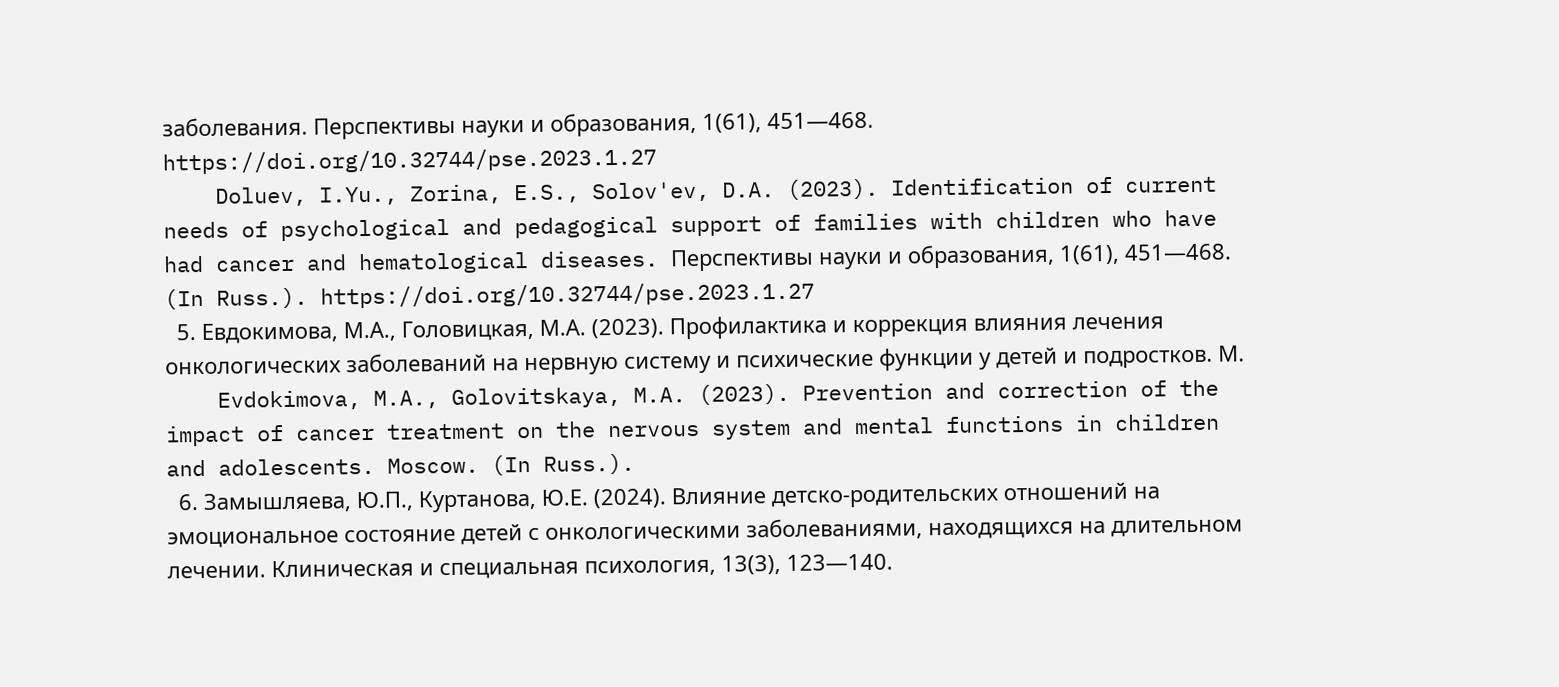заболевания. Перспективы науки и образования, 1(61), 451—468. https://doi.org/10.32744/pse.2023.1.27
    Doluev, I.Yu., Zorina, E.S., Solov'ev, D.A. (2023). Identification of current needs of psychological and pedagogical support of families with children who have had cancer and hematological diseases. Перспективы науки и образования, 1(61), 451—468. (In Russ.). https://doi.org/10.32744/pse.2023.1.27
  5. Евдокимова, М.А., Головицкая, М.А. (2023). Профилактика и коррекция влияния лечения онкологических заболеваний на нервную систему и психические функции у детей и подростков. М.
    Evdokimova, M.A., Golovitskaya, M.A. (2023). Prevention and correction of the impact of cancer treatment on the nervous system and mental functions in children and adolescents. Moscow. (In Russ.).
  6. Замышляева, Ю.П., Куртанова, Ю.Е. (2024). Влияние детско-родительских отношений на эмоциональное состояние детей с онкологическими заболеваниями, находящихся на длительном лечении. Клиническая и специальная психология, 13(3), 123—140.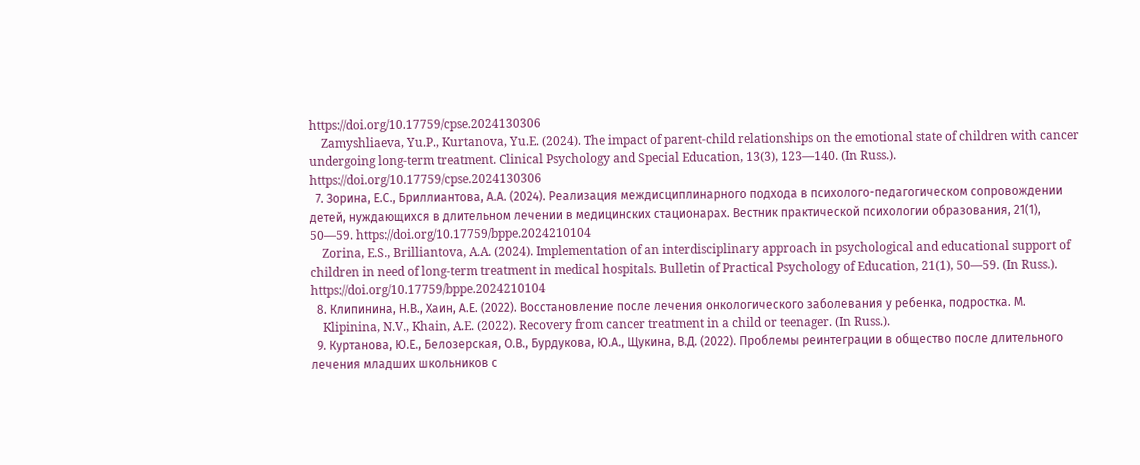https://doi.org/10.17759/cpse.2024130306
    Zamyshliaeva, Yu.P., Kurtanova, Yu.E. (2024). The impact of parent-child relationships on the emotional state of children with cancer undergoing long-term treatment. Clinical Psychology and Special Education, 13(3), 123—140. (In Russ.). https://doi.org/10.17759/cpse.2024130306
  7. Зорина, Е.С., Бриллиантова, А.А. (2024). Реализация междисциплинарного подхода в психолого-педагогическом сопровождении детей, нуждающихся в длительном лечении в медицинских стационарах. Вестник практической психологии образования, 21(1), 50—59. https://doi.org/10.17759/bppe.2024210104
    Zorina, E.S., Brilliantova, A.A. (2024). Implementation of an interdisciplinary approach in psychological and educational support of children in need of long-term treatment in medical hospitals. Bulletin of Practical Psychology of Education, 21(1), 50—59. (In Russ.). https://doi.org/10.17759/bppe.2024210104
  8. Клипинина, Н.В., Хаин, А.Е. (2022). Восстановление после лечения онкологического заболевания у ребенка, подростка. М.
    Klipinina, N.V., Khain, A.E. (2022). Recovery from cancer treatment in a child or teenager. (In Russ.).
  9. Куртанова, Ю.Е., Белозерская, О.В., Бурдукова, Ю.А., Щукина, В.Д. (2022). Проблемы реинтеграции в общество после длительного лечения младших школьников с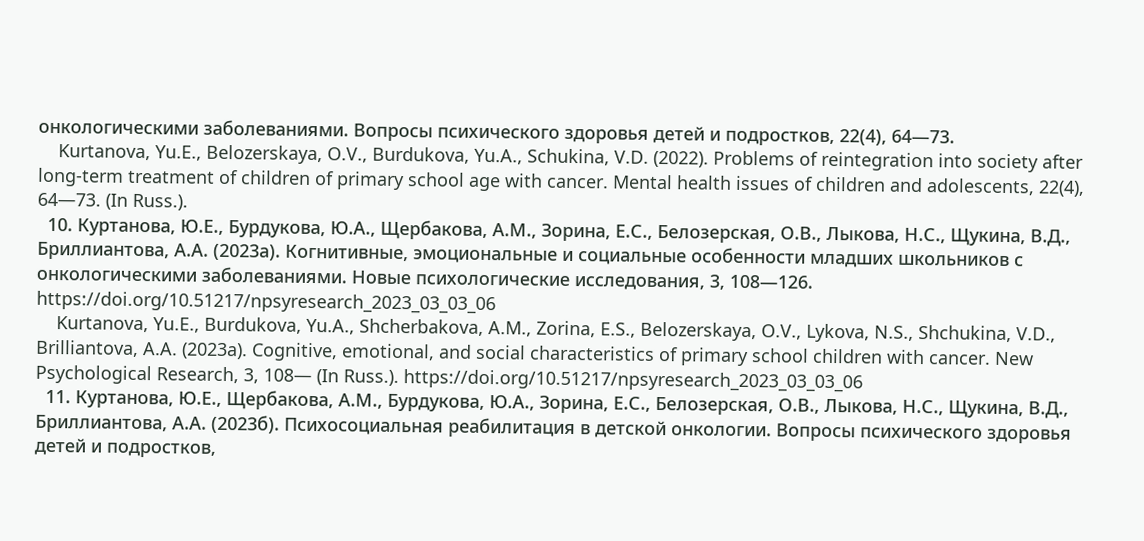онкологическими заболеваниями. Вопросы психического здоровья детей и подростков, 22(4), 64—73.
    Kurtanova, Yu.E., Belozerskaya, O.V., Burdukova, Yu.A., Schukina, V.D. (2022). Problems of reintegration into society after long-term treatment of children of primary school age with cancer. Mental health issues of children and adolescents, 22(4), 64—73. (In Russ.).
  10. Куртанова, Ю.Е., Бурдукова, Ю.А., Щербакова, А.М., Зорина, Е.С., Белозерская, О.В., Лыкова, Н.С., Щукина, В.Д., Бриллиантова, А.А. (2023а). Когнитивные, эмоциональные и социальные особенности младших школьников с онкологическими заболеваниями. Новые психологические исследования, 3, 108—126. https://doi.org/10.51217/npsyresearch_2023_03_03_06
    Kurtanova, Yu.E., Burdukova, Yu.A., Shcherbakova, A.M., Zorina, E.S., Belozerskaya, O.V., Lykova, N.S., Shchukina, V.D., Brilliantova, A.A. (2023a). Cognitive, emotional, and social characteristics of primary school children with cancer. New Psychological Research, 3, 108— (In Russ.). https://doi.org/10.51217/npsyresearch_2023_03_03_06
  11. Куртанова, Ю.Е., Щербакова, А.М., Бурдукова, Ю.А., Зорина, Е.С., Белозерская, О.В., Лыкова, Н.С., Щукина, В.Д., Бриллиантова, А.А. (2023б). Психосоциальная реабилитация в детской онкологии. Вопросы психического здоровья детей и подростков,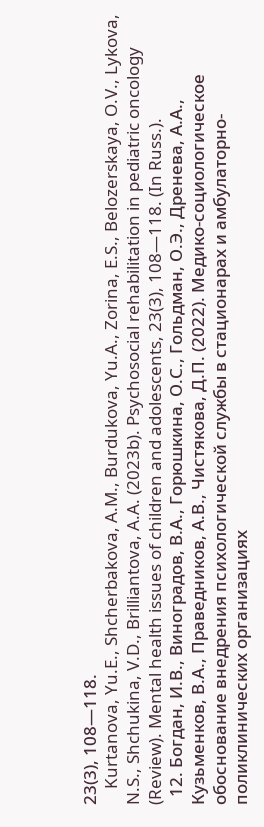23(3), 108—118.
    Kurtanova, Yu.E., Shcherbakova, A.M., Burdukova, Yu.A., Zorina, E.S., Belozerskaya, O.V., Lykova, N.S., Shchukina, V.D., Brilliantova, A.A. (2023b). Psychosocial rehabilitation in pediatric oncology (Review). Mental health issues of children and adolescents, 23(3), 108—118. (In Russ.).
  12. Богдан, И.В., Виноградов, В.А., Горюшкина, О.С., Гольдман, О.Э., Дренева, А.А., Кузьменков, В.А., Праведников, А.В., Чистякова, Д.П. (2022). Медико-социологическое обоснование внедрения психологической службы в стационарах и амбулаторно-поликлинических организациях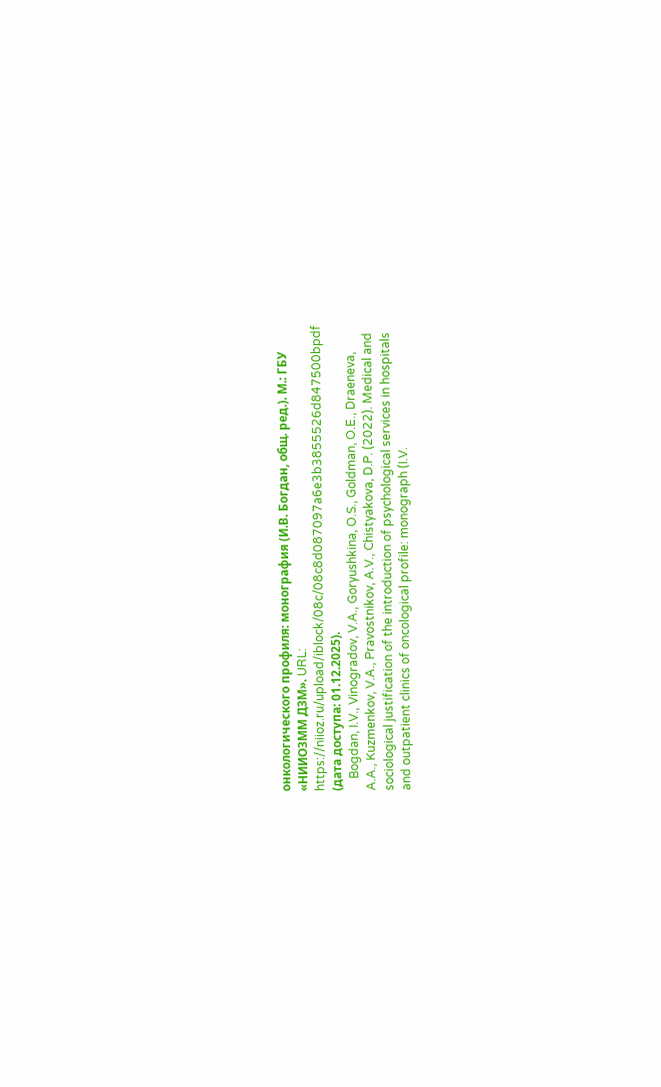онкологического профиля: монография (И.В. Богдан, общ. ред.). М.: ГБУ «НИИОЗММ ДЗМ». URL: https://niioz.ru/upload/iblock/08c/08c8d087097a6e3b3855526d847500bpdf (дата доступа: 01.12.2025).
    Bogdan, I.V., Vinogradov, V.A., Goryushkina, O.S., Goldman, O.E., Draeneva, A.A., Kuzmenkov, V.A., Pravostnikov, A.V., Chistyakova, D.P. (2022). Medical and sociological justification of the introduction of psychological services in hospitals and outpatient clinics of oncological profile: monograph (I.V.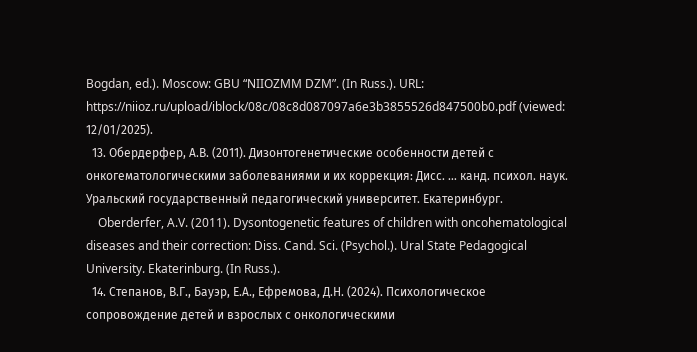Bogdan, ed.). Moscow: GBU “NIIOZMM DZM”. (In Russ.). URL: https://niioz.ru/upload/iblock/08c/08c8d087097a6e3b3855526d847500b0.pdf (viewed: 12/01/2025).
  13. Обердерфер, А.В. (2011). Дизонтогенетические особенности детей с онкогематологическими заболеваниями и их коррекция: Дисс. … канд. психол. наук. Уральский государственный педагогический университет. Екатеринбург.
    Oberderfer, A.V. (2011). Dysontogenetic features of children with oncohematological diseases and their correction: Diss. Cand. Sci. (Psychol.). Ural State Pedagogical University. Ekaterinburg. (In Russ.).
  14. Степанов, В.Г., Бауэр, Е.А., Ефремова, Д.Н. (2024). Психологическое сопровождение детей и взрослых с онкологическими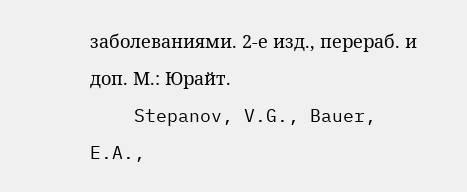заболеваниями. 2-е изд., перераб. и доп. М.: Юрайт.
    Stepanov, V.G., Bauer, E.A.,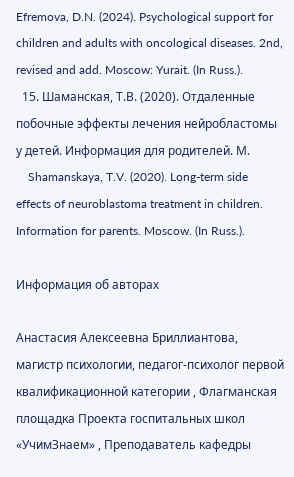Efremova, D.N. (2024). Psychological support for children and adults with oncological diseases. 2nd, revised and add. Moscow: Yurait. (In Russ.).
  15. Шаманская, Т.В. (2020). Отдаленные побочные эффекты лечения нейробластомы у детей. Информация для родителей. М.
    Shamanskaya, T.V. (2020). Long-term side effects of neuroblastoma treatment in children. Information for parents. Moscow. (In Russ.).

Информация об авторах

Анастасия Алексеевна Бриллиантова, магистр психологии, педагог-психолог первой квалификационной категории , Флагманская площадка Проекта госпитальных школ «УчимЗнаем» , Преподаватель кафедры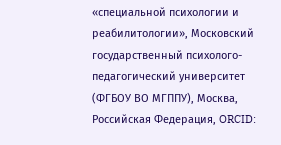«специальной психологии и реабилитологии», Московский государственный психолого-педагогический университет (ФГБОУ ВО МГППУ), Москва, Российская Федерация, ORCID: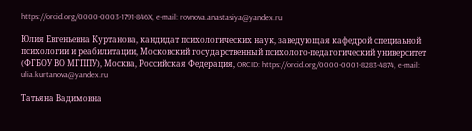https://orcid.org/0000-0003-1791-846X, e-mail: rovnova.anastasiya@yandex.ru

Юлия Евгеньевна Куртанова, кандидат психологических наук, заведующая кафедрой специаьной психологии и реабилитации, Московский государственный психолого-педагогический университет (ФГБОУ ВО МГППУ), Москва, Российская Федерация, ORCID: https://orcid.org/0000-0001-8283-4874, e-mail: ulia.kurtanova@yandex.ru

Татьяна Вадимовна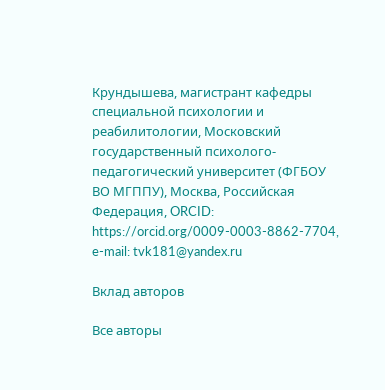Крундышева, магистрант кафедры специальной психологии и реабилитологии, Московский государственный психолого-педагогический университет (ФГБОУ ВО МГППУ), Москва, Российская Федерация, ORCID: https://orcid.org/0009-0003-8862-7704, e-mail: tvk181@yandex.ru

Вклад авторов

Все авторы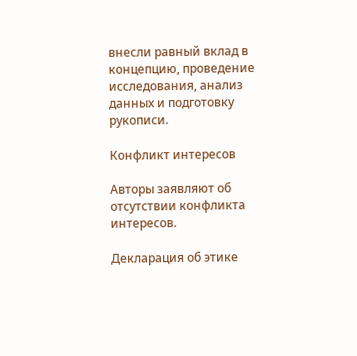внесли равный вклад в концепцию, проведение исследования, анализ данных и подготовку рукописи.

Конфликт интересов

Авторы заявляют об отсутствии конфликта интересов.

Декларация об этике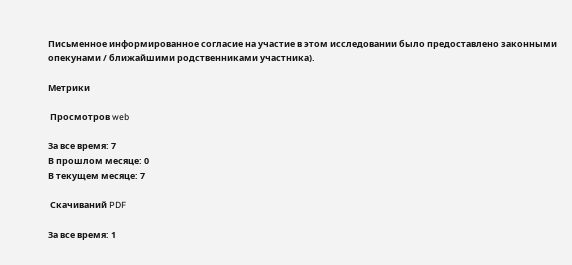Письменное информированное согласие на участие в этом исследовании было предоставлено законными опекунами / ближайшими родственниками участника).

Метрики

 Просмотров web

За все время: 7
В прошлом месяце: 0
В текущем месяце: 7

 Скачиваний PDF

За все время: 1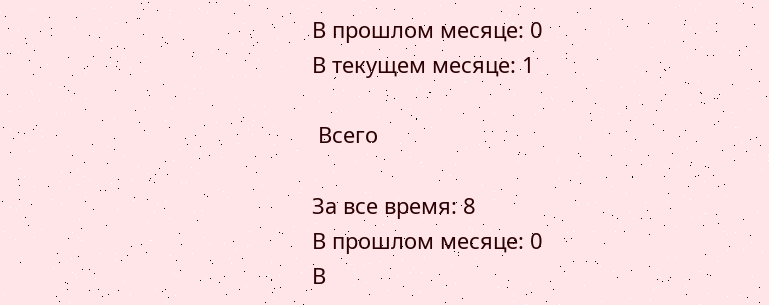В прошлом месяце: 0
В текущем месяце: 1

 Всего

За все время: 8
В прошлом месяце: 0
В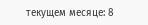текущем месяце: 8